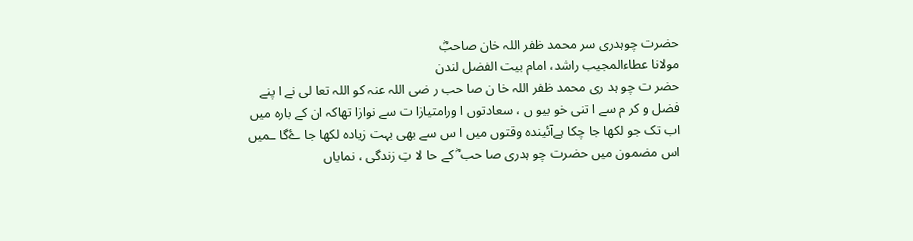حضرت چوہدری سر محمد ظفر اللہ خان صاحبؓ
مولانا عطاءالمجیب راشد، امام بیت الفضل لندن
حضر ت چو ہد ری محمد ظفر اللہ خا ن صا حب ر ضی اللہ عنہ کو اللہ تعا لی نے ا پنے فضل و کر م سے ا تنی خو بیو ں ، سعادتوں ا ورامتیازا ت سے نوازا تھاکہ ان کے بارہ میں اب تک جو لکھا جا چکا ہےآئیندہ وقتوں میں ا س سے بھی بہت زیادہ لکھا جا ۓگا ـمیں اس مضمون میں حضرت چو ہدری صا حب ؓ کے حا لا تِ زندگی ، نمایاں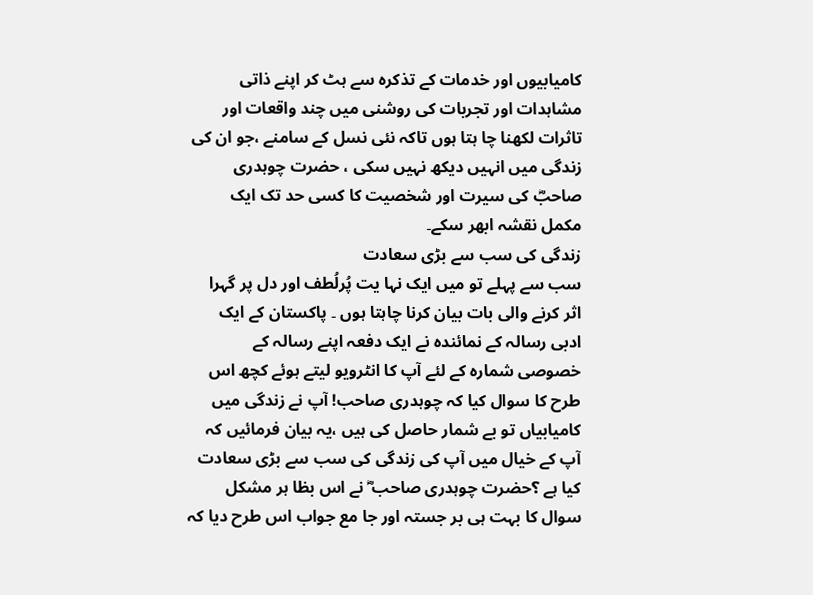کامیابیوں اور خدمات کے تذکرہ سے ہٹ کر اپنے ذاتی مشاہدات اور تجربات کی روشنی میں چند واقعات اور تاثرات لکھنا چا ہتا ہوں تاکہ نئی نسل کے سامنے ،جو ان کی زندگی میں انہیں دیکھ نہیں سکی ، حضرت چوہدری صاحبؓ کی سیرت اور شخصیت کا کسی حد تک ایک مکمل نقشہ ابھر سکے۔
زندگی کی سب سے بڑی سعادت
سب سے پہلے تو میں ایک نہا یت پُرلُطف اور دل پر گہرا اثر کرنے والی بات بیان کرنا چاہتا ہوں ۔ پاکستان کے ایک ادبی رسالہ کے نمائندہ نے ایک دفعہ اپنے رسالہ کے خصوصی شمارہ کے لئے آپ کا انٹرویو لیتے ہوئے کچھ اس طرح کا سوال کیا کہ چوہدری صاحب! آپ نے زندگی میں کامیابیاں تو بے شمار حاصل کی ہیں ،یہ بیان فرمائیں کہ آپ کے خیال میں آپ کی زندگی کی سب سے بڑی سعادت کیا ہے ؟حضرت چوہدری صاحب ؓ نے اس بظا ہر مشکل سوال کا بہت ہی بر جستہ اور جا مع جواب اس طرح دیا کہ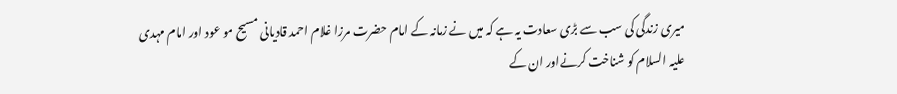میری زندگی کی سب سے بڑی سعادت یہ ہے کہ میں نے زمانہ کے امام حضرت مرزا غلام احمد قادیانی مسیح مو عود اور امام مہدی علیہ السلام کو شناخت کرنےاور ان کے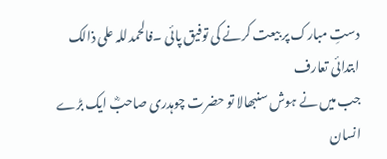دستِ مبارک پر بیعت کرنے کی توفیق پائی ۔فالحمدللہ علی ذالک
ابتدائی تعارف
جب میں نے ہوش سنبھالا تو حضرت چوہدری صاحبؓ ایک بڑے انسان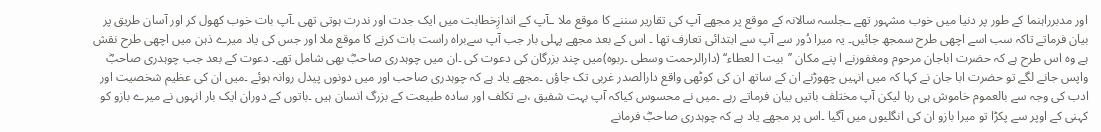اور مدبرراہنما کے طور پر دنیا میں خوب مشہور تھے ـجلسہ سالانہ کے موقع پر مجھے آپ کی تقاریر سننے کا موقع ملا ـآپ کے اندازِخطابت میں ایک جدت اور ندرت ہوتی تھی ۔آپ بات خوب کھول کر اور آسان طریق پر بیان فرماتے تاکہ سب اسے اچھی طرح سمجھ جائیں۔ یہ میرا دُور سے آپ سے ابتدائی تعارف تھا ۔ اس کے بعد مجھے پہلی بار جب آپ سےبراہ راست بات کرنے کا موقع ملا اور جس کی یاد میرے ذہن میں اچھی طرح نقش ہے وہ اس طرح ہے کہ حضرت اباجان مرحوم ومغفورنے ا پنے مکان ’’بیت ا لعطاء‘‘ (دارالرحمت وسطی ۔ربوہ)میں چند بزرگان کی دعوت کی ۔ان میں چوہدری صاحبؓ بھی شامل تھے۔ دعوت کے بعد جب چوہدری صاحبؓ واپس جانے لگے تو حضرت ابا جان نے کہا کہ میں انہیں چھوڑنے ان کے ساتھ ان کی کوٹھی واقع دارالصدر غربی تک جاؤں ۔مجھے یاد ہے کہ چوہدری صاحب اور میں دونوں پیدل روانہ ہوئے ۔میں ان کی عظیم شخصیت اور ادب کی وجہ سے بالعموم خاموش ہی رہا لیکن آپ مختلف باتیں بیان فرماتے رہے ۔میں نے محسوس کیاکہ آپ بہت شفیق ،بے تکلف اور سادہ طبیعت کے بزرگ انسان ہیں ۔باتوں کے دوران ایک بار انہوں نے میرے بازو کو کہنی کے اوپر سے پکڑا تو میرا بازو ان کی انگلیوں میں آگیا ۔اس پر مجھے یاد ہے کہ چوہدری صاحبؓ فرمانے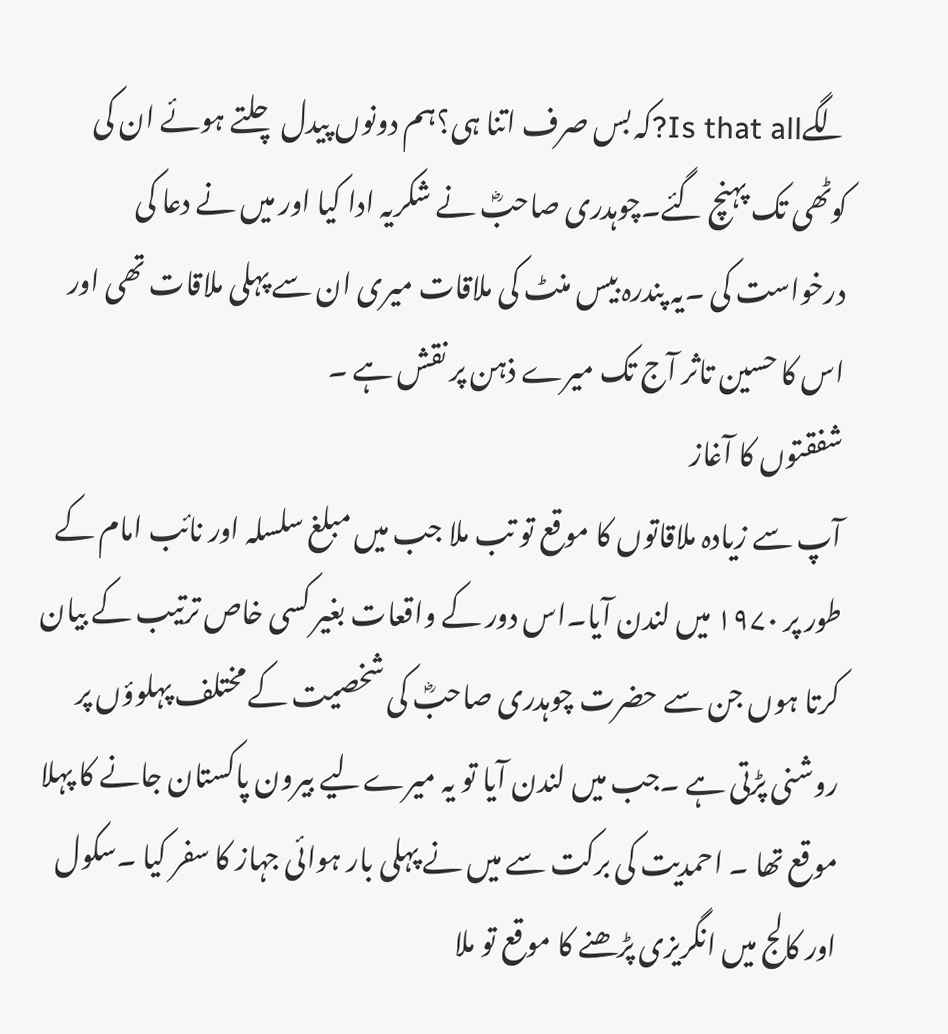لگےIs that all?کہ بس صرف اتنا ہی؟ہم دونوں پیدل چلتے ہوئے ان کی کوٹھی تک پہنچ گئے۔چوہدری صاحبؓ نے شکریہ ادا کیا اور میں نے دعا کی درخواست کی ۔یہ پندرہ بیس منٹ کی ملاقات میری ان سے پہلی ملاقات تھی اور اس کا حسین تاثر آج تک میرے ذہن پر نقش ہے ۔
شفقتوں کا آغاز
آپ سے زیادہ ملاقاتوں کا موقع تو تب ملا جب میں مبلغ سلسلہ اور نائب امام کے طور پر ۱۹۷۰ میں لندن آیا۔اس دور کے واقعات بغیر کسی خاص ترتیب کے بیان کرتا ہوں جن سے حضرت چوہدری صاحبؓ کی شخصیت کے مختلف پہلوؤں پر روشنی پڑتی ہے ۔جب میں لندن آیا تو یہ میرےلیے بیرون پاکستان جانے کا پہلا موقع تھا ۔ احمدیت کی برکت سے میں نے پہلی بار ہوائی جہاز کا سفر کیا ۔سکول اور کالج میں انگریزی پڑھنے کا موقع تو ملا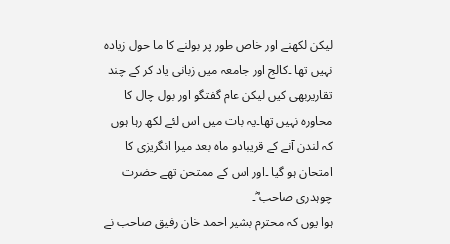لیکن لکھنے اور خاص طور پر بولنے کا ما حول زیادہ نہیں تھا ۔کالج اور جامعہ میں زبانی یاد کر کے چند تقاریربھی کیں لیکن عام گفتگو اور بول چال کا محاورہ نہیں تھا۔یہ بات میں اس لئے لکھ رہا ہوں کہ لندن آنے کے قریبادو ماہ بعد میرا انگریزی کا امتحان ہو گیا ۔اور اس کے ممتحن تھے حضرت چوہدری صاحب ؓ۔
ہوا یوں کہ محترم بشیر احمد خان رفیق صاحب نے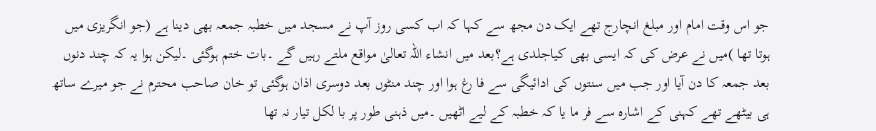جو اس وقت امام اور مبلغ انچارج تھے ایک دن مجھ سے کہا کہ اب کسی روز آپ نے مسجد میں خطبہ جمعہ بھی دینا ہے (جو انگریزی میں ہوتا تھا )میں نے عرض کی کہ ایسی بھی کیاجلدی ہے؟بعد میں انشاء اللہ تعالیٰ مواقع ملتے رہیں گے ۔بات ختم ہوگئی ۔لیکن ہوا یہ کہ چند دنوں بعد جمعہ کا دن آیا اور جب میں سنتوں کی ادائیگی سے فا رغ ہوا اور چند منٹوں بعد دوسری اذان ہوگئی تو خان صاحب محترم نے جو میرے ساتھ ہی بیٹھے تھے کہنی کے اشارہ سے فر ما یا کہ خطبہ کے لیے اٹھیں ۔میں ذہنی طور پر با لکل تیار نہ تھا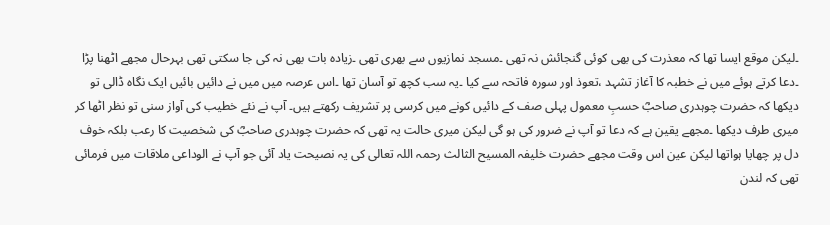۔لیکن موقع ایسا تھا کہ معذرت کی بھی کوئی گنجائش نہ تھی ۔مسجد نمازیوں سے بھری تھی ۔زیادہ بات بھی نہ کی جا سکتی تھی بہرحال مجھے اٹھنا پڑا ۔دعا کرتے ہوئے میں نے خطبہ کا آغاز تشہد ،تعوذ اور سورہ فاتحہ سے کیا ۔یہ سب کچھ تو آسان تھا ۔اس عرصہ میں میں نے دائیں بائیں ایک نگاہ ڈالی تو دیکھا کہ حضرت چوہدری صاحبؓ حسبِ معمول پہلی صف کے دائیں کونے میں کرسی پر تشریف رکھتے ہیں۔ آپ نے نئے خطیب کی آواز سنی تو نظر اٹھا کر میری طرف دیکھا ۔مجھے یقین ہے کہ دعا تو آپ نے ضرور کی ہو گی لیکن میری حالت یہ تھی کہ حضرت چوہدری صاحبؓ کی شخصیت کا رعب بلکہ خوف دل پر چھایا ہواتھا لیکن عین اس وقت مجھے حضرت خلیفہ المسیح الثالث رحمہ اللہ تعالی کی یہ نصیحت یاد آئی جو آپ نے الوداعی ملاقات میں فرمائی تھی کہ لندن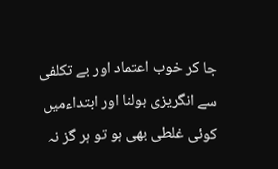جا کر خوب اعتماد اور بے تکلفی سے انگریزی بولنا اور ابتداءمیں کوئی غلطی بھی ہو تو ہر گز نہ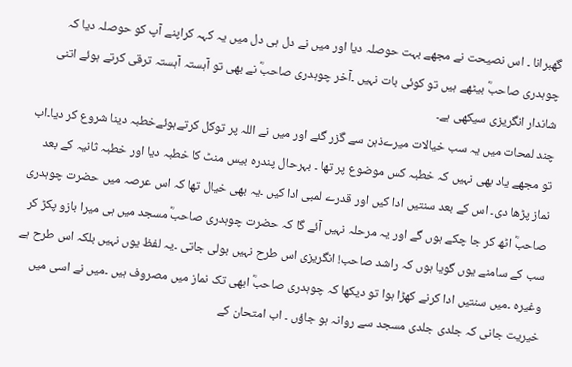گھبرانا ۔ اس نصیحت نے مجھے بہت حوصلہ دیا اور میں نے دل ہی دل میں یہ کہہ کراپنے آپ کو حوصلہ دیا کہ چوہدری صاحبؓ بیٹھے ہیں تو کوئی بات نہیں ۔آخر چوہدری صاحبؓ نے بھی تو آہستہ آہستہ ترقی کرتے ہوئے اتنی شاندار انگریزی سیکھی ہے۔
چند لمحات میں یہ سب خیالات میرےذہن سے گزر گئے اور میں نے اللہ پر توکل کرتےہوئےخطبہ دینا شروع کر دیا۔اب تو مجھے یاد بھی نہیں کہ خطبہ کس موضوع پر تھا ۔ بہرحال پندرہ بیس منٹ کا خطبہ دیا اور خطبہ ثانیہ کے بعد نماز پڑھا دی۔ اس کے بعد سنتیں ادا کیں اور قدرے لمبی ادا کیں ۔یہ بھی خیال تھا کہ اس عرصہ میں حضرت چوہدری صاحبؓ اٹھ کر جا چکے ہوں گے اور یہ مرحلہ نہیں آئے گا کہ حضرت چوہدری صاحبؓ مسجد میں ہی میرا بازو پکڑ کر سب کے سامنے یوں گویا ہوں کہ راشد صاحب! انگریزی اس طرح نہیں بولی جاتی ۔یہ لفظ یوں نہیں بلکہ اس طرح ہے وغیرہ ۔میں سنتیں ادا کرنے کھڑا ہوا تو دیکھا کہ چوہدری صاحبؓ ابھی تک نماز میں مصروف ہیں ۔میں نے اسی میں خیریت جانی کہ جلدی جلدی مسجد سے روانہ ہو جاؤں ۔ اب امتحان کے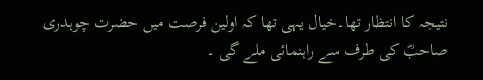نتیجہ کا انتظار تھا۔خیال یہی تھا کہ اولین فرصت میں حضرت چوہدری صاحبؓ کی طرف سے راہنمائی ملے گی ۔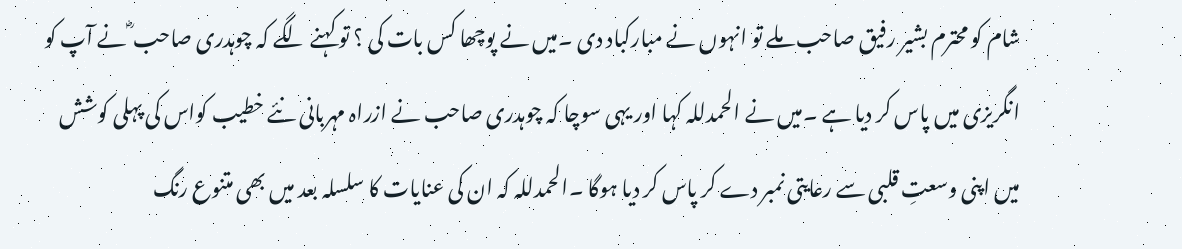شام کو محترم بشیر رفیق صاحب ملے تو انہوں نے مبارکباد دی ۔میں نے پوچھا کس بات کی ؟ تو کہنے لگے کہ چوہدری صاحب ؓ نے آپ کو انگریزی میں پاس کر دیا ہے ۔میں نے الحمدللہ کہا اور یہی سوچا کہ چوہدری صاحب نے ازراہ مہربانی نئے خطیب کواس کی پہلی کوشش میں اپنی وسعتِ قلبی سے رعایتی نمبر دے کر پاس کر دیا ہوگا ۔الحمدللہ کہ ان کی عنایات کا سلسلہ بعد میں بھی متنوع رنگ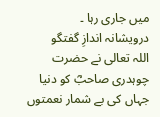میں جاری رہا ۔
درویشانہ اندازِ گفتگو
اللہ تعالی نے حضرت چوہدری صاحبؓ کو دنیا جہاں کی بے شمار نعمتوں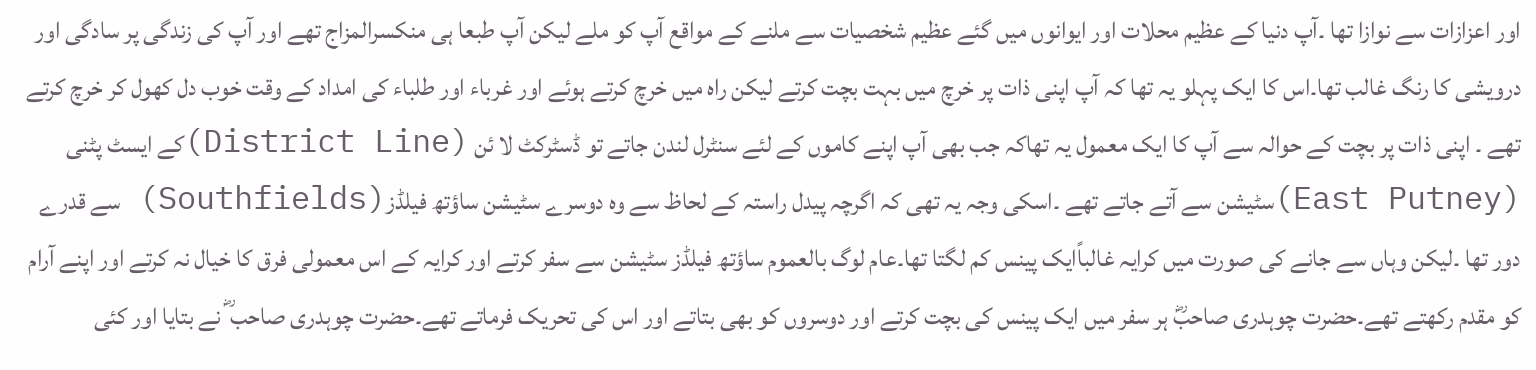اور اعزازات سے نوازا تھا ۔آپ دنیا کے عظیم محلات اور ایوانوں میں گئے عظیم شخصیات سے ملنے کے مواقع آپ کو ملے لیکن آپ طبعا ہی منکسرالمزاج تھے اور آپ کی زندگی پر سادگی اور درویشی کا رنگ غالب تھا۔اس کا ایک پہلو یہ تھا کہ آپ اپنی ذات پر خرچ میں بہت بچت کرتے لیکن راہ میں خرچ کرتے ہوئے اور غرباء اور طلباء کی امداد کے وقت خوب دل کھول کر خرچ کرتے تھے ۔ اپنی ذات پر بچت کے حوالہ سے آپ کا ایک معمول یہ تھاکہ جب بھی آپ اپنے کاموں کے لئے سنٹرل لندن جاتے تو ڈسٹرکٹ لا ئن (District Line)کے ایسٹ پٹنی (East Putney)سٹیشن سے آتے جاتے تھے ۔اسکی وجہ یہ تھی کہ اگرچہ پیدل راستہ کے لحاظ سے وہ دوسرے سٹیشن ساؤتھ فیلڈز(Southfields) سے قدرے دور تھا ۔لیکن وہاں سے جانے کی صورت میں کرایہ غالباًایک پینس کم لگتا تھا۔عام لوگ بالعموم ساؤتھ فیلڈز سٹیشن سے سفر کرتے اور کرایہ کے اس معمولی فرق کا خیال نہ کرتے اور اپنے آرام کو مقدم رکھتے تھے۔حضرت چوہدری صاحبؓ ہر سفر میں ایک پینس کی بچت کرتے اور دوسروں کو بھی بتاتے اور اس کی تحریک فرماتے تھے۔حضرت چوہدری صاحب ؓ نے بتایا اور کئی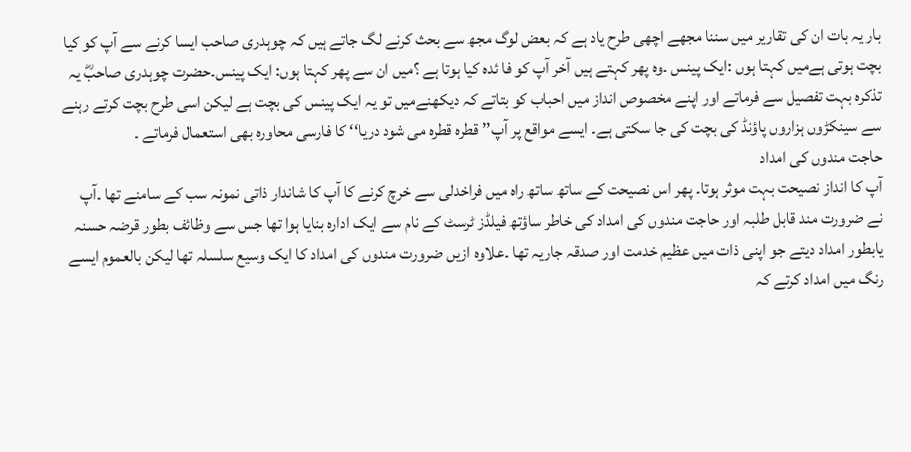بار یہ بات ان کی تقاریر میں سننا مجھے اچھی طرح یاد ہے کہ بعض لوگ مجھ سے بحث کرنے لگ جاتے ہیں کہ چوہدری صاحب ایسا کرنے سے آپ کو کیا بچت ہوتی ہےمیں کہتا ہوں :ایک پینس ۔وہ پھر کہتے ہیں آخر آپ کو فا ئدہ کیا ہوتا ہے ؟میں ان سے پھر کہتا ہوں: ایک پینس۔حضرت چوہدری صاحبؓ یہ تذکرہ بہت تفصیل سے فرماتے اور اپنے مخصوص انداز میں احباب کو بتاتے کہ دیکھنےمیں تو یہ ایک پینس کی بچت ہے لیکن اسی طرح بچت کرتے رہنے سے سینکڑوں ہزاروں پاؤنڈ کی بچت کی جا سکتی ہے۔ ایسے مواقع پر آپ’’ قطرہ قطرہ می شود دریا‘‘ کا فارسی محاورہ بھی استعمال فرماتے ۔
حاجت مندوں کی امداد
آپ کا انداز نصیحت بہت موثر ہوتا۔ پھر اس نصیحت کے ساتھ ساتھ راہ میں فراخدلی سے خرچ کرنے کا آپ کا شاندار ذاتی نمونہ سب کے سامنے تھا ۔آپ نے ضرورت مند قابل طلبہ اور حاجت مندوں کی امداد کی خاطر ساؤتھ فیلڈز ٹرسٹ کے نام سے ایک ادارہ بنایا ہوا تھا جس سے وظائف بطور قرضہ حسنہ یابطور امداد دیتے جو اپنی ذات میں عظیم خدمت اور صدقہ جاریہ تھا ۔علاوہ ازیں ضرورت مندوں کی امداد کا ایک وسیع سلسلہ تھا لیکن بالعموم ایسے رنگ میں امداد کرتے کہ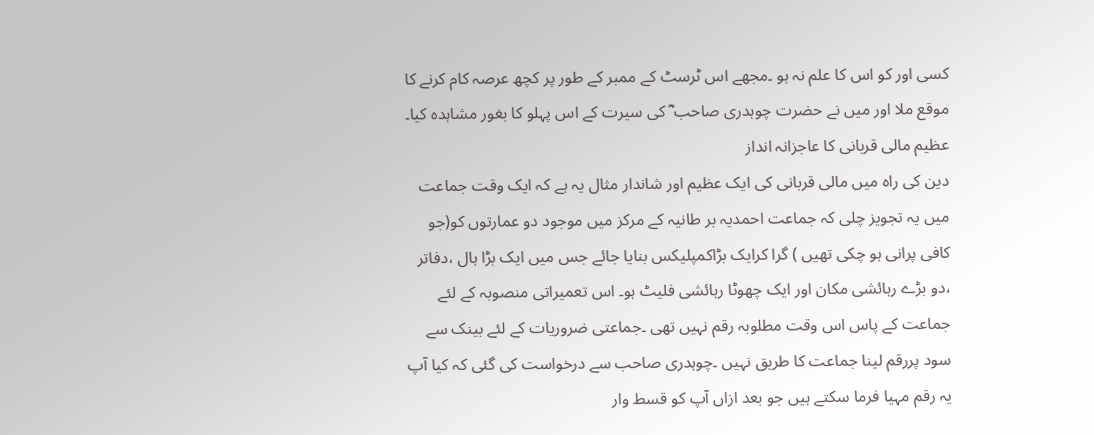کسی اور کو اس کا علم نہ ہو ۔مجھے اس ٹرسٹ کے ممبر کے طور پر کچھ عرصہ کام کرنے کا موقع ملا اور میں نے حضرت چوہدری صاحب ؓ کی سیرت کے اس پہلو کا بغور مشاہدہ کیا۔
عظیم مالی قربانی کا عاجزانہ انداز
دین کی راہ میں مالی قربانی کی ایک عظیم اور شاندار مثال یہ ہے کہ ایک وقت جماعت میں یہ تجویز چلی کہ جماعت احمدیہ بر طانیہ کے مرکز میں موجود دو عمارتوں کو(جو کافی پرانی ہو چکی تھیں ) گرا کرایک بڑاکمپلیکس بنایا جائے جس میں ایک بڑا ہال ،دفاتر ،دو بڑے رہائشی مکان اور ایک چھوٹا رہائشی فلیٹ ہو۔ اس تعمیراتی منصوبہ کے لئے جماعت کے پاس اس وقت مطلوبہ رقم نہیں تھی ۔جماعتی ضروریات کے لئے بینک سے سود پررقم لینا جماعت کا طریق نہیں ۔چوہدری صاحب سے درخواست کی گئی کہ کیا آپ یہ رقم مہیا فرما سکتے ہیں جو بعد ازاں آپ کو قسط وار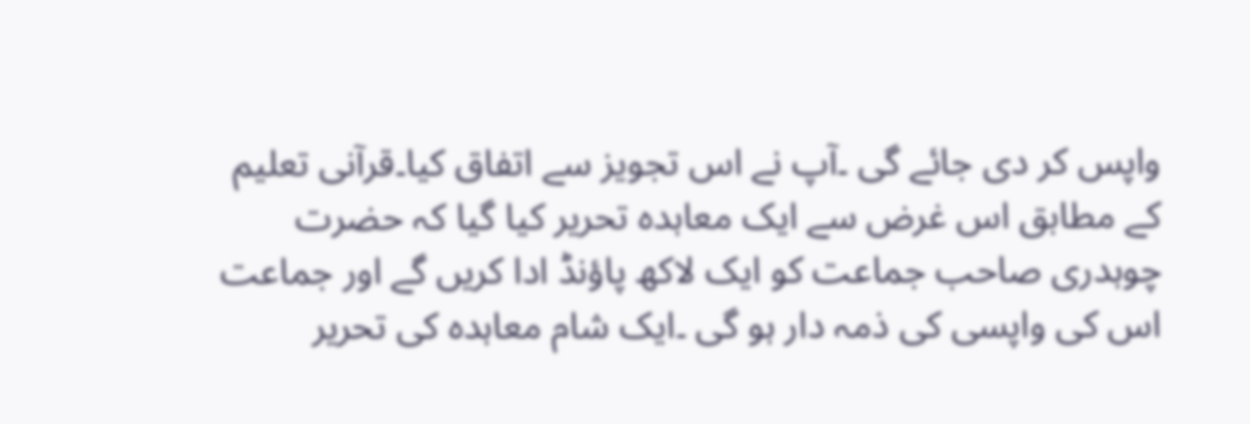واپس کر دی جائے گی ۔آپ نے اس تجویز سے اتفاق کیا۔قرآنی تعلیم کے مطابق اس غرض سے ایک معاہدہ تحریر کیا گیا کہ حضرت چوہدری صاحب جماعت کو ایک لاکھ پاؤنڈ ادا کریں گے اور جماعت اس کی واپسی کی ذمہ دار ہو گی ۔ایک شام معاہدہ کی تحریر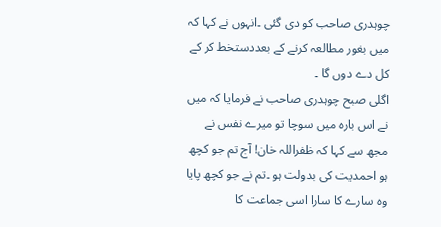چوہدری صاحب کو دی گئی ۔انہوں نے کہا کہ میں بغور مطالعہ کرنے کے بعددستخط کر کے کل دے دوں گا ۔
اگلی صبح چوہدری صاحب نے فرمایا کہ میں نے اس بارہ میں سوچا تو میرے نفس نے مجھ سے کہا کہ ظفراللہ خان! آج تم جو کچھ ہو احمدیت کی بدولت ہو ۔تم نے جو کچھ پایا وہ سارے کا سارا اسی جماعت کا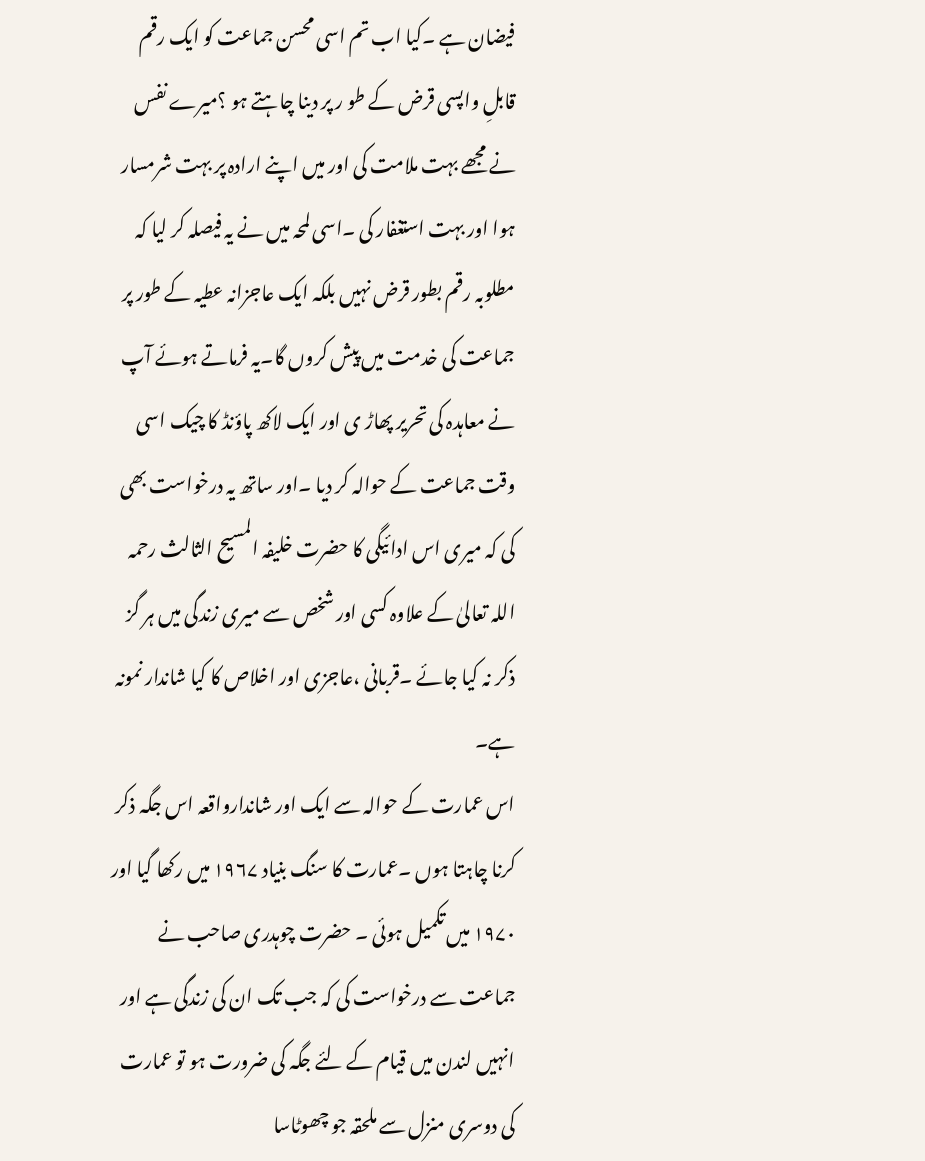فیضان ہے ۔کیا اب تم اسی محسن جماعت کو ایک رقم قابلِ واپسی قرض کے طو ر پر دینا چاہتے ہو ؟میرے نفس نے مجھے بہت ملامت کی اور میں اپنے ارادہ پر بہت شرمسار ہوا اور بہت استغفار کی ۔اسی لمحہ میں نے یہ فیصلہ کر لیا کہ مطلوبہ رقم بطور قرض نہیں بلکہ ایک عاجزانہ عطیہ کے طور پر جماعت کی خدمت میں پیش کروں گا۔یہ فرماتے ہوئے آپ نے معاہدہ کی تحریر پھاڑ ی اور ایک لاکھ پاؤنڈ کا چیک اسی وقت جماعت کے حوالہ کر دیا ۔اور ساتھ یہ درخواست بھی کی کہ میری اس ادائیگی کا حضرت خلیفہ المسیح الثالث رحمہ اللہ تعالیٰ کے علاوہ کسی اور شخص سے میری زندگی میں ہر گز ذکر نہ کیا جائے ۔قربانی ،عاجزی اور اخلاص کا کیا شاندار نمونہ ہے۔
اس عمارت کے حوالہ سے ایک اور شاندارواقعہ اس جگہ ذکر کرنا چاہتا ہوں ۔عمارت کا سنگ بنیاد ۱۹۶۷ میں رکھا گیا اور ۱۹۷۰ میں تکمیل ہوئی ۔ حضرت چوہدری صاحب نے جماعت سے درخواست کی کہ جب تک ان کی زندگی ہے اور انہیں لندن میں قیام کے لئے جگہ کی ضرورت ہو تو عمارت کی دوسری منزل سے ملحقہ جو چھوٹاسا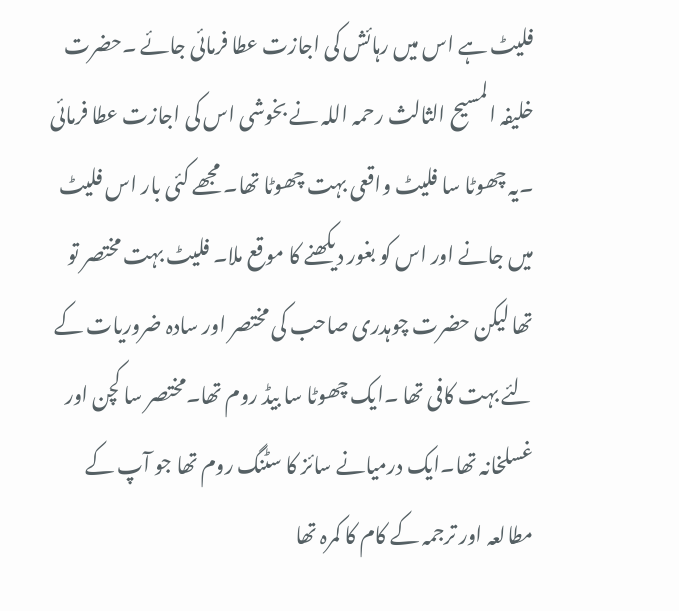فلیٹ ہے اس میں رہائش کی اجازت عطا فرمائی جائے ۔حضرت خلیفہ المسیح الثالث رحمہ اللہ نے بخوشی اس کی اجازت عطا فرمائی ۔یہ چھوٹا سا فلیٹ واقعی بہت چھوٹا تھا۔ مجھے کئی بار اس فلیٹ میں جانے اور اس کو بغور دیکھنے کا موقع ملا۔ فلیٹ بہت مختصر تو تھا لیکن حضرت چوہدری صاحب کی مختصر اور سادہ ضروریات کے لئے بہت کافی تھا ۔ایک چھوٹا سا بیڈ روم تھا۔مختصر سا کچن اور غسلخانہ تھا۔ایک درمیانے سائز کا سٹنگ روم تھا جو آپ کے مطالعہ اور ترجمہ کے کام کا کمرہ تھا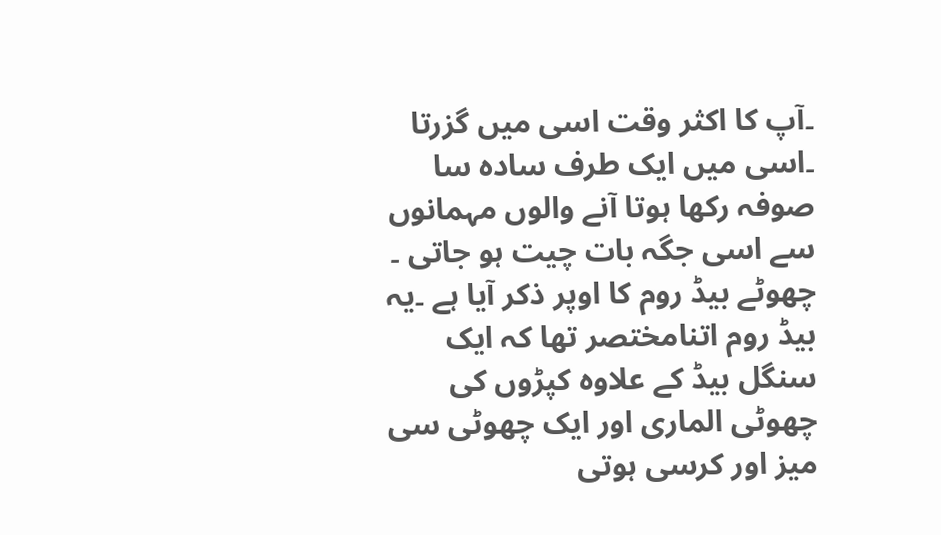۔آپ کا اکثر وقت اسی میں گزرتا ۔اسی میں ایک طرف سادہ سا صوفہ رکھا ہوتا آنے والوں مہمانوں سے اسی جگہ بات چیت ہو جاتی ۔
چھوٹے بیڈ روم کا اوپر ذکر آیا ہے ۔یہ بیڈ روم اتنامختصر تھا کہ ایک سنگل بیڈ کے علاوہ کپڑوں کی چھوٹی الماری اور ایک چھوٹی سی میز اور کرسی ہوتی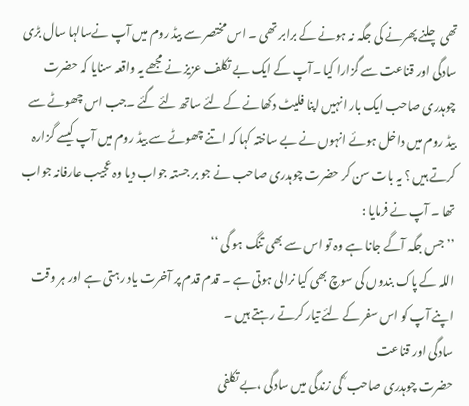تھی چلنے پھرنے کی جگہ نہ ہونے کے برابر تھی ۔ اس مختصر سے بیڈ روم میں آپ نےسالہا سال بڑی سادگی اور قناعت سے گزارا کیا ۔آپ کے ایک بے تکلف عزیز نے مجھے یہ واقعہ سنایا کہ حضرت چوہدری صاحب ایک بار انہیں اپنا فلیٹ دکھانے کے لئے ساتھ لئے گئے ۔جب اس چھوٹے سے بیڈ روم میں داخل ہوئے انہوں نے بے ساختہ کہا کہ اتنے چھوٹے سے بیڈ روم میں آپ کیسے گزارہ کرتے ہیں ؟ یہ بات سن کر حضرت چوہدری صاحب نے جو بر جستہ جواب دیا وہ عجیب عارفانہ جواب تھا ۔ آپ نے فرمایا :
’’جس جگہ آگے جانا ہے وہ تو اس سے بھی تنگ ہو گی ‘‘
اللہ کے پاک بندوں کی سوچ بھی کیا نرالی ہوتی ہے ۔ قدم قدم پر آخرت یاد رہتی ہے اور ہر وقت اپنے آپ کو اس سفر کے لئے تیار کرتے رہتے ہیں ۔
سادگی اور قناعت
حضرت چوہدری صاحب ؓ کی زندگی میں سادگی ،بے تکلفی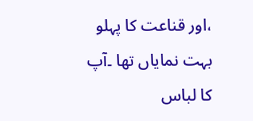،اور قناعت کا پہلو بہت نمایاں تھا ۔آپ کا لباس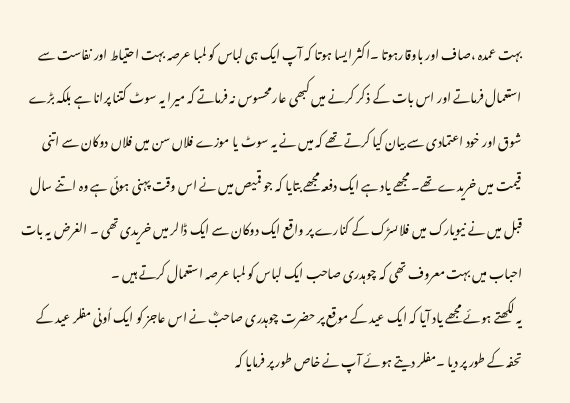بہت عمدہ ،صاف اور باوقارہوتا ۔اکثر ایسا ہوتا کہ آپ ایک ہی لباس کو لمبا عرصہ بہت احتیاط اور نفاست سے استعمال فرماتے اور اس بات کے ذ کر کرنے میں کبھی عار محسوس نہ فرماتے کہ میرا یہ سوٹ کتنا پرانا ہے بلکہ بڑے شوق اور خود اعتمادی سے بیان کیا کرتے تھے کہ میں نے یہ سوٹ یا موزے فلاں سن میں فلاں دوکان سے اتنی قیمت میں خریدے تھے۔ مجھے یاد ہے ایک دفعہ مجھے بتایا کہ جو قمیص میں نے اس وقت پہنی ہوئی ہے وہ اتنے سال قبل میں نے نیویارک میں فلاںسڑک کے کنارے پر واقع ایک دوکان سے ایک ڈالر میں خریدی تھی ۔ الغرض یہ بات احباب میں بہت معروف تھی کہ چوہدری صاحب ایک لباس کو لمبا عرصہ استعمال کرتے ہیں ۔
یہ لکھتے ہوئے مجھے یاد آیا کہ ایک عید کے موقع پر حضرت چوہدری صاحبؓ نے اس عاجز کو ایک اُونی مفلر عید کے تحفہ کے طور پر دیا ۔مفلر دیتے ہوئے آپ نے خاص طور پر فرمایا کہ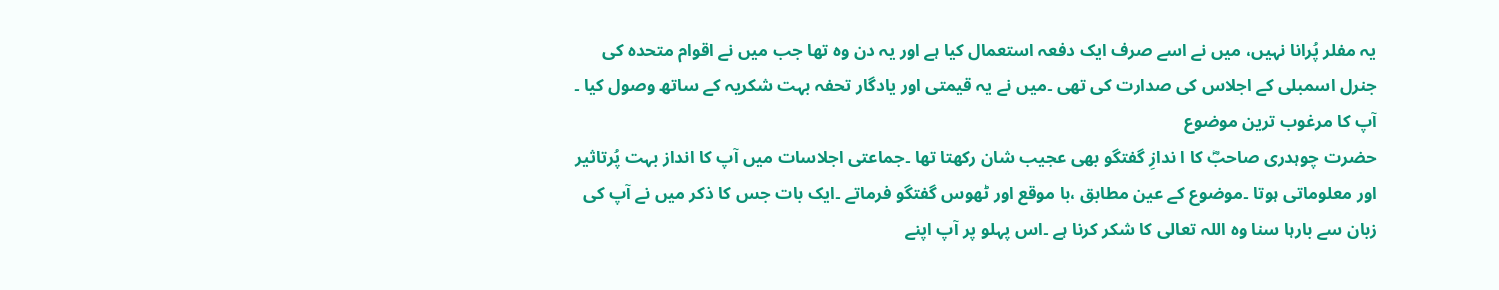یہ مفلر پُرانا نہیں، میں نے اسے صرف ایک دفعہ استعمال کیا ہے اور یہ دن وہ تھا جب میں نے اقوام متحدہ کی جنرل اسمبلی کے اجلاس کی صدارت کی تھی ۔میں نے یہ قیمتی اور یادگار تحفہ بہت شکریہ کے ساتھ وصول کیا ۔
آپ کا مرغوب ترین موضوع
حضرت چوہدری صاحبؓ کا ا ندازِ گفتگو بھی عجیب شان رکھتا تھا ۔جماعتی اجلاسات میں آپ کا انداز بہت پُرتاثیر اور معلوماتی ہوتا ۔موضوع کے عین مطابق ،با موقع اور ٹھوس گفتگو فرماتے ۔ایک بات جس کا ذکر میں نے آپ کی زبان سے بارہا سنا وہ اللہ تعالی کا شکر کرنا ہے ۔اس پہلو پر آپ اپنے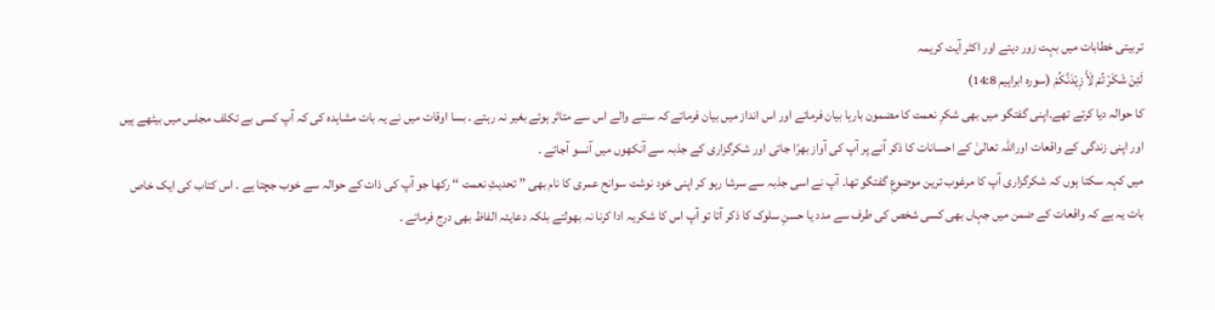تربیتی خطابات میں بہت زور دیتے اور اکثر آیت کریمہ
لَئِنْ شَکَرْ تُمْ لَأَ زِیْدَنَّکُمْ (سورہ ابراہیم 14:8)
کا حوالہ دیا کرتے تھے۔اپنی گفتگو میں بھی شکرِ نعمت کا مضمون بارہا بیان فرماتے اور اس انداز میں بیان فرماتے کہ سننے والے اس سے متاثر ہوئے بغیر نہ رہتے ۔ بسا اوقات میں نے یہ بات مشاہدہ کی کہ آپ کسی بے تکلف مجلس میں بیٹھے ہیں اور اپنی زندگی کے واقعات اوراللہ تعالیٰ کے احسانات کا ذکر آنے پر آپ کی آواز بھرّا جاتی اور شکرگزاری کے جذبہ سے آنکھوں میں آنسو آجاتے ۔
میں کہہ سکتا ہوں کہ شکرگزاری آپ کا مرغوب ترین موضوعِ گفتگو تھا۔ آپ نے اسی جذبہ سے سرشا رہو کر اپنی خود نوشت سوانح عمری کا نام بھی ’’ تحدیثِ نعمت ‘‘ رکھا جو آپ کی ذات کے حوالہ سے خوب جچتا ہے ۔ اس کتاب کی ایک خاص بات یہ ہے کہ واقعات کے ضمن میں جہاں بھی کسی شخص کی طرف سے مدد یا حسنِ سلوک کا ذکر آتا تو آپ اس کا شکریہ ادا کرنا نہ بھولتے بلکہ دعایئہ الفاظ بھی درج فرماتے ۔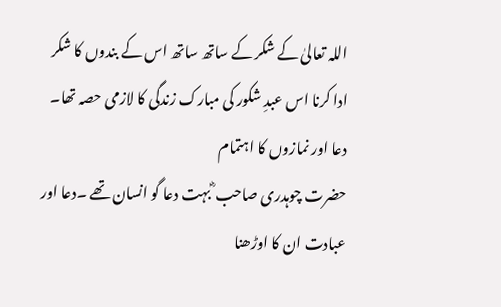اللہ تعالیٰ کے شکر کے ساتھ ساتھ اس کے بندوں کا شکر ادا کرنا اس عبدِ شکور کی مبارک زندگی کا لازمی حصہ تھا۔
دعا اور نمازوں کا اہتمام
حضرت چوہدری صاحب ؓ بہت دعا گو انسان تھے ۔دعا اور عبادت ان کا اوڑھنا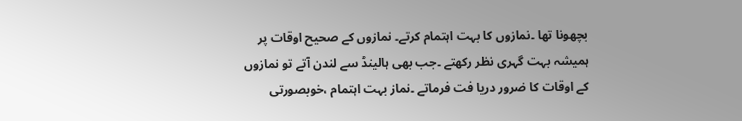بچھونا تھا ۔نمازوں کا بہت اہتمام کرتے۔ نمازوں کے صحیح اوقات پر ہمیشہ بہت گہری نظر رکھتے ۔جب بھی ہالینڈ سے لندن آتے تو نمازوں کے اوقات کا ضرور دریا فت فرماتے ۔نماز بہت اہتمام ،خوبصورتی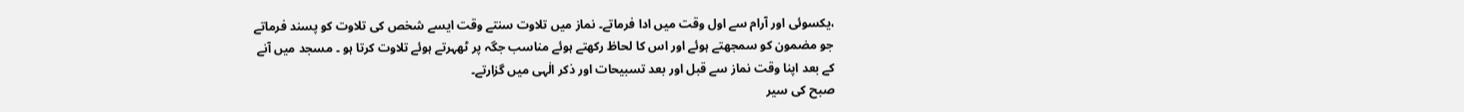،یکسوئی اور آرام سے اول وقت میں ادا فرماتے۔ نماز میں تلاوت سنتے وقت ایسے شخص کی تلاوت کو پسند فرماتے جو مضمون کو سمجھتے ہوئے اور اس کا لحاظ رکھتے ہوئے مناسب جگہ پر ٹھہرتے ہوئے تلاوت کرتا ہو ۔ مسجد میں آنے کے بعد اپنا وقت نماز سے قبل اور بعد تسبیحات اور ذکر الٰہی میں گزارتے۔
صبح کی سیر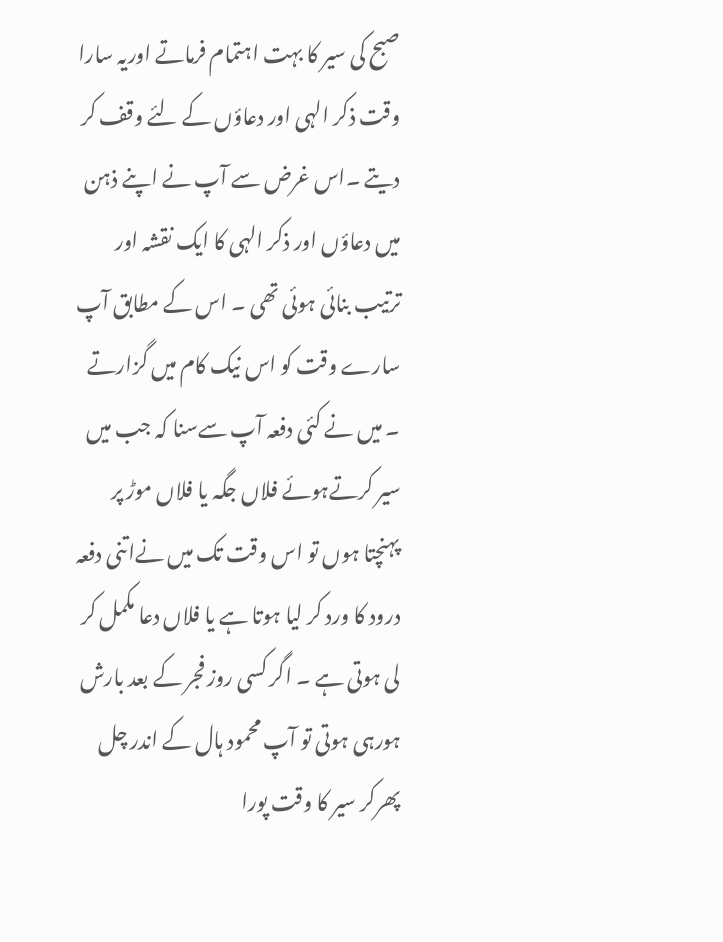صبح کی سیر کا بہت اہتمام فرماتے اوریہ سارا وقت ذکر الہی اور دعاؤں کے لئے وقف کر دیتے ۔اس غرض سے آپ نے اپنے ذہن میں دعاؤں اور ذکر الہی کا ایک نقشہ اور ترتیب بنائی ہوئی تھی ۔ اس کے مطابق آپ سارے وقت کو اس نیک کام میں گزارتے ۔ میں نے کئی دفعہ آپ سےسنا کہ جب میں سیر کرتےہوئے فلاں جگہ یا فلاں موڑ پر پہنچتا ہوں تو اس وقت تک میں نےاتنی دفعہ درود کا ورد کر لیا ہوتا ہے یا فلاں دعا مکمل کر لی ہوتی ہے ۔ اگر کسی روز فجر کے بعد بارش ہورہی ہوتی تو آپ محمود ہال کے اندر چل پھرکر سیر کا وقت پورا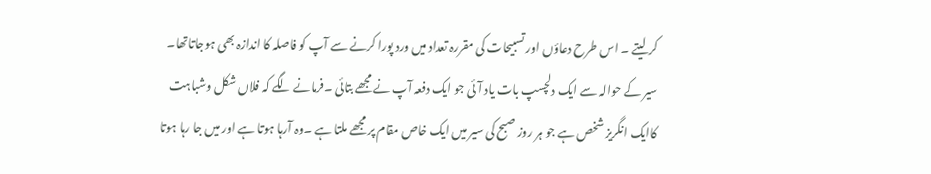کر لیتے ۔ اس طرح دعاؤں اور تسبیحات کی مقررہ تعداد میں ورد پورا کرنے سے آپ کو فاصلہ کا اندازہ بھی ہوجاتاتھا۔ سیر کے حوالہ سے ایک دلچسپ بات یاد آئی جو ایک دفعہ آپ نے مجھے بتائی ۔فرمانے لگے کہ فلاں شکل وشباہت کاایک انگریز شخص ہے جو ہر روز صبح کی سیر میں ایک خاص مقام پر مجھے ملتا ہے ۔وہ آرہا ہوتا ہے اور میں جا رہا ہوتا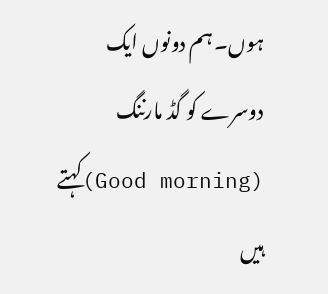ہوں۔ ہم دونوں ایک دوسرے کو گڈ مارننگ (Good morning)کہتے ہیں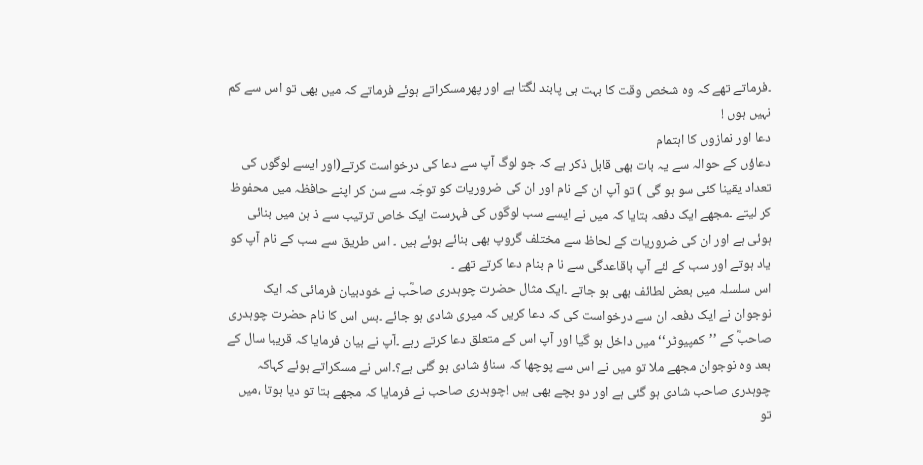۔فرماتے تھے کہ وہ شخص وقت کا بہت ہی پابند لگتا ہے اور پھرمسکراتے ہوئے فرماتے کہ میں بھی تو اس سے کم نہیں ہوں !
دعا اور نمازوں کا اہتمام
دعاؤں کے حوالہ سے یہ بات بھی قابل ذکر ہے کہ جو لوگ آپ سے دعا کی درخواست کرتے(اور ایسے لوگوں کی تعداد یقینا کئی سو ہو گی ) تو آپ ان کے نام اور ان کی ضروریات کو توجّہ سے سن کر اپنے حافظہ میں محفوظ کر لیتے ۔مجھے ایک دفعہ بتایا کہ میں نے ایسے سب لوگوں کی فہرست ایک خاص ترتیب سے ذ ہن میں بنائی ہوئی ہے اور ان کی ضروریات کے لحاظ سے مختلف گروپ بھی بنائے ہوئے ہیں ۔ اس طریق سے سب کے نام آپ کو یاد ہوتے اور سب کے لئے آپ باقاعدگی سے نا م بنام دعا کرتے تھے ۔
اس سلسلہ میں بعض لطائف بھی ہو جاتے ۔ایک مثال حضرت چوہدری صاحؓب نے خودبیان فرمائی کہ ایک نوجوان نے ایک دفعہ ان سے درخواست کی کہ دعا کریں کہ میری شادی ہو جائے ۔بس اس کا نام حضرت چوہدری صاحبؓ کے ’’کمپیوٹر‘‘ میں داخل ہو گیا اور آپ اس کے متعلق دعا کرتے رہے ۔آپ نے بیان فرمایا کہ قریبا سال کے بعد وہ نوجوان مجھے ملا تو میں نے اس سے پوچھا کہ سناؤ شادی ہو گئی ہے؟۔اس نے مسکراتے ہوئے کہاکہ چوہدری صاحب شادی ہو گئی ہے اور دو بچے بھی ہیں !چوہدری صاحب نے فرمایا کہ مجھے بتا تو دیا ہوتا ،میں تو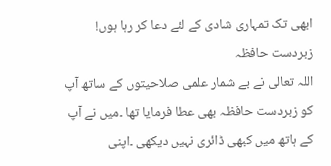ابھی تک تمہاری شادی کے لئے دعا کر رہا ہوں!
زبردست حافظہ
اللہ تعالی نے بے شمار علمی صلاحیتوں کے ساتھ آپ کو زبردست حافظہ بھی عطا فرمایا تھا ۔میں نے آپ کے ہاتھ میں کبھی ڈائری نہیں دیکھی ۔اپنی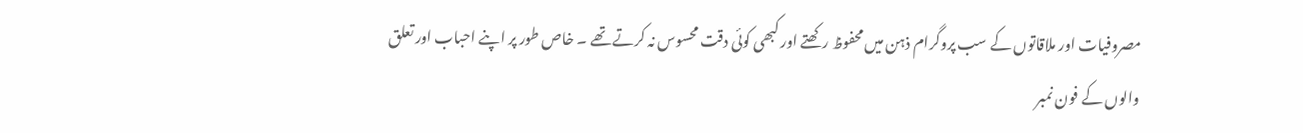مصروفیات اور ملاقاتوں کے سب پروگرام ذہن میں محفوظ رکھتے اور کبھی کوئی دقت محسوس نہ کرتے تھے ۔ خاص طور پر اپنے احباب اور تعلق والوں کے فون نمبر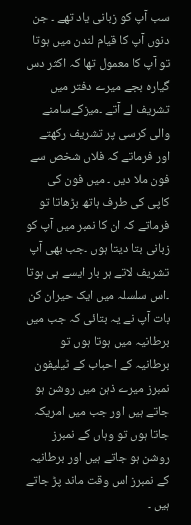سب آپ کو زبانی یاد تھے ۔ جن دنوں آپ کا قیام لندن میں ہوتا تو آپ کا معمول تھا کہ اکثر دس گیارہ بجے میرے دفتر میں تشریف لے آتے ۔میزکےسامنے والی کرسی پر تشریف رکھتے اور فرماتے کہ فلاں شخص سے فون ملا دیں ۔ میں فون کی کاپی کی طرف ہاتھ بڑھاتا تو فرماتے کہ ان کا نمبر میں آپ کو زبانی بتا دیتا ہوں ۔جب بھی آپ تشریف لاتے ہر بار ایسے ہی ہوتا ۔اس سلسلہ میں ایک حیران کن بات آپ نے یہ بتائی کہ جب میں برطانیہ میں ہوتا ہوں تو برطانیہ کے احباب کے ٹیلیفون نمبرز میرے ذہن میں روشن ہو جاتے ہیں اور جب میں امریکہ جاتا ہوں تو وہاں کے نمبرز روشن ہو جاتے ہیں اور برطانیہ کے نمبرز اس وقت ماند پڑ جاتے ہیں ۔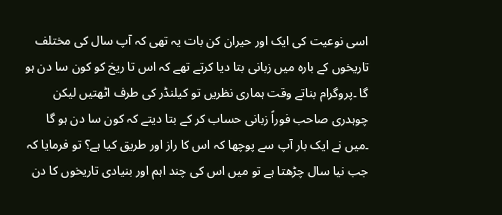اسی نوعیت کی ایک اور حیران کن بات یہ تھی کہ آپ سال کی مختلف تاریخوں کے بارہ میں زبانی بتا دیا کرتے تھے کہ اس تا ریخ کو کون سا دن ہو گا ۔پروگرام بناتے وقت ہماری نظریں تو کیلنڈر کی طرف اٹھتیں لیکن چوہدری صاحب فوراً زبانی حساب کر کے بتا دیتے کہ کون سا دن ہو گا ۔میں نے ایک بار آپ سے پوچھا کہ اس کا راز اور طریق کیا ہے؟ تو فرمایا کہ جب نیا سال چڑھتا ہے تو میں اس کی چند اہم اور بنیادی تاریخوں کا دن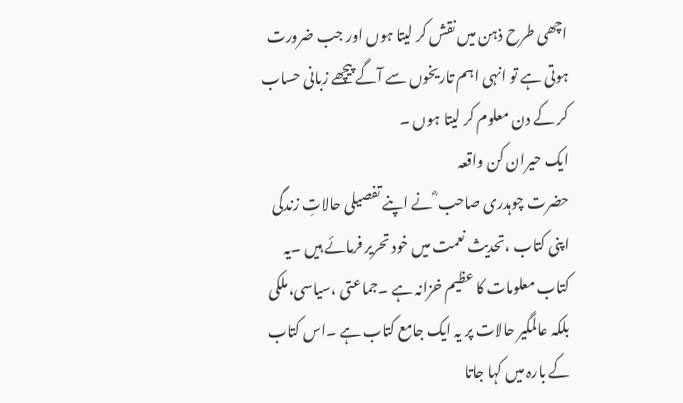اچھی طرح ذہن میں نقش کر لیتا ہوں اور جب ضرورت ہوتی ہے تو انہی اہم تاریخوں سے آگے پیچھے زبانی حساب کر کے دن معلوم کر لیتا ہوں ۔
ایک حیران کن واقعہ
حضرت چوہدری صاحب ؓ نے اپنے تفصیلی حالاتِ زندگی اپنی کتاب ،تحدیث نعمت میں خود تحریر فرمائے ہیں ۔یہ کتاب معلومات کا عظیم خزانہ ہے ۔جماعتی ،سیاسی،ملکی بلکہ عالمگیر حالات پر یہ ایک جامع کتاب ہے ۔اس کتاب کے بارہ میں کہا جاتا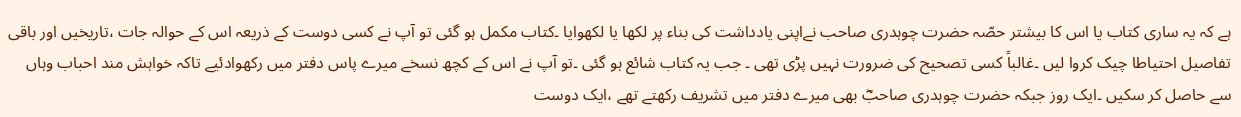ہے کہ یہ ساری کتاب یا اس کا بیشتر حصّہ حضرت چوہدری صاحب نےاپنی یادداشت کی بناء پر لکھا یا لکھوایا ۔کتاب مکمل ہو گئی تو آپ نے کسی دوست کے ذریعہ اس کے حوالہ جات ،تاریخیں اور باقی تفاصیل احتیاطا چیک کروا لیں ۔غالباً کسی تصحیح کی ضرورت نہیں پڑی تھی ۔ جب یہ کتاب شائع ہو گئی ۔تو آپ نے اس کے کچھ نسخے میرے پاس دفتر میں رکھوادئیے تاکہ خواہش مند احباب وہاں سے حاصل کر سکیں ۔ایک روز جبکہ حضرت چوہدری صاحبؓ بھی میرے دفتر میں تشریف رکھتے تھے ،ایک دوست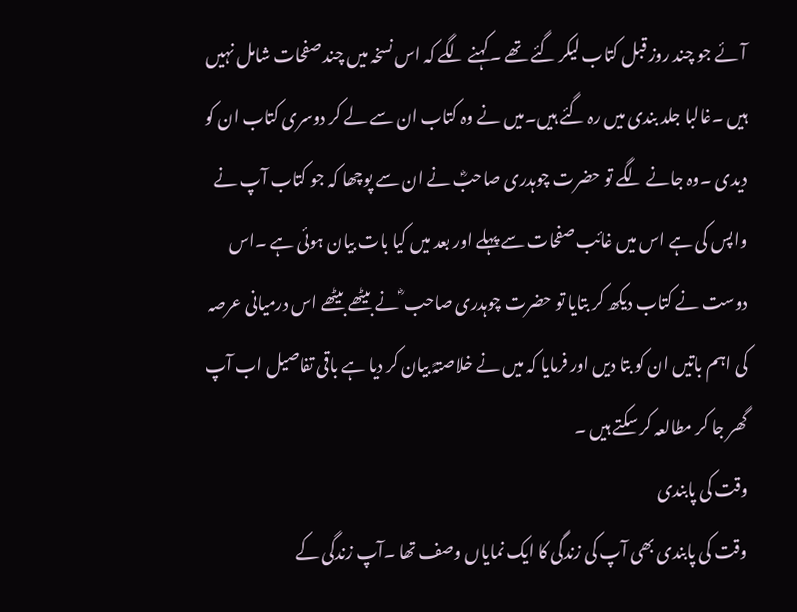آئے جو چند روز قبل کتاب لیکر گئے تھے ۔کہنے لگے کہ اس نسخہ میں چند صفحات شامل نہیں ہیں ۔غالبا جلد بندی میں رہ گئے ہیں۔میں نے وہ کتاب ان سے لے کر دوسری کتاب ان کو دیدی ۔وہ جانے لگے تو حضرت چوہدری صاحبؓ نے ان سے پوچھا کہ جو کتاب آپ نے واپس کی ہے اس میں غائب صفحات سے پہلے اور بعد میں کیا بات بیان ہوئی ہے ۔اس دوست نے کتاب دیکھ کر بتایا تو حضرت چوہدری صاحب ؓ نے بیٹھے بیٹھے اس درمیانی عرصہ کی اہم باتیں ان کو بتا دیں اور فرمایا کہ میں نے خلاصتہً بیان کر دیا ہے باقی تفاصیل اب آپ گھر جا کر مطالعہ کر سکتے ہیں ۔
وقت کی پابندی
وقت کی پابندی بھی آپ کی زندگی کا ایک نمایاں وصف تھا ۔آپ زندگی کے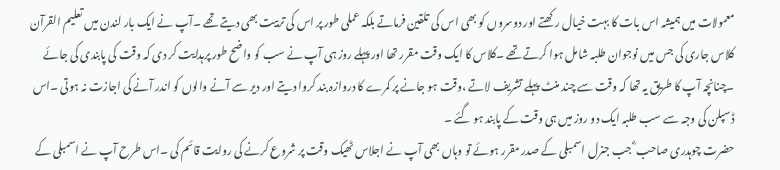معمولات میں ہمیشہ اس بات کا بہت خیال رکھتے اور دوسروں کو بھی اس کی تلقین فرماتے بلکہ عملی طور پر اس کی تربیت بھی دیتے تھے ۔آپ نے ایک بار لندن میں تعلیم القرآن کلاس جاری کی جس میں نوجوان طلبہ شامل ہوا کرتے تھے ۔کلاس کا ایک وقت مقرر تھا اور پہلے روز ہی آپ نے سب کو واضح طور پرہدایت کر دی کہ وقت کی پابندی کی جائے ۔چنانچہ آپ کا طریق یہ تھا کہ وقت سے چند منٹ پہلے تشریف لاتے ،وقت ہو جانے پر کمرے کا دروازہ بند کروا دیتے اور دیر سے آنے والوں کو اندر آنے کی اجازت نہ ہوتی ۔اس ڈسپلن کی وجہ سے سب طلبہ ایک دو روز میں ہی وقت کے پابند ہو گئے ۔
حضرت چوہدری صاحب ؓ جب جنرل اسمبلی کے صدر مقرر ہوئے تو وہاں بھی آپ نے اجلاس ٹھیک وقت پر شروع کرنے کی روایت قائم کی ۔اس طرح آپ نے اسمبلی کے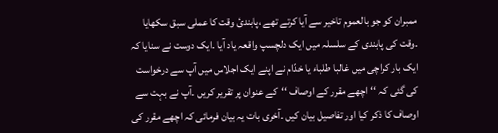ممبران کو جو بالعموم تاخیر سے آیا کرتے تھے ،پابندیٔ وقت کا عملی سبق سکھایا ۔وقت کی پابندی کے سلسلہ میں ایک دلچسپ واقعہ یاد آیا ۔ایک دوست نے سنایا کہ ایک بار کراچی میں غالبا طلباء یا خدّام نے اپنے ایک اجلاس میں آپ سے درخواست کی گئی کہ ‘‘اچھے مقرر کے اوصاف ‘‘کے عنوان پر تقریر کریں ۔آپ نے بہت سے اوصاف کا ذکر کیا اور تفاصیل بیان کیں ۔آخری بات یہ بیان فرمائی کہ اچھے مقرر کی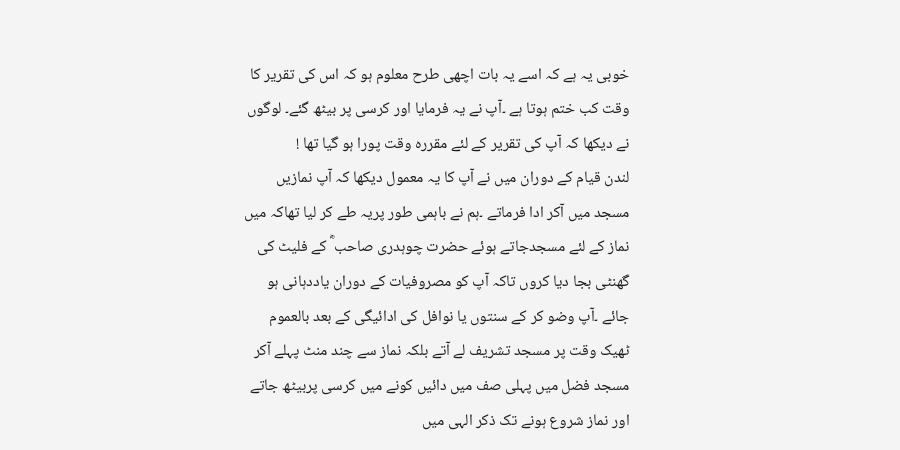خوبی یہ ہے کہ اسے یہ بات اچھی طرح معلوم ہو کہ اس کی تقریر کا وقت کب ختم ہوتا ہے ۔آپ نے یہ فرمایا اور کرسی پر بیٹھ گئے۔ لوگوں نے دیکھا کہ آپ کی تقریر کے لئے مقررہ وقت پورا ہو گیا تھا !
لندن قیام کے دوران میں نے آپ کا یہ معمول دیکھا کہ آپ نمازیں مسجد میں آکر ادا فرماتے ۔ہم نے باہمی طور پریہ طے کر لیا تھاکہ میں نماز کے لئے مسجدجاتے ہوئے حضرت چوہدری صاحب ؓ کے فلیٹ کی گھنٹی بجا دیا کروں تاکہ آپ کو مصروفیات کے دوران یاددہانی ہو جائے ۔آپ وضو کر کے سنتوں یا نوافل کی ادائیگی کے بعد بالعموم ٹھیک وقت پر مسجد تشریف لے آتے بلکہ نماز سے چند منٹ پہلے آکر مسجد فضل میں پہلی صف میں دائیں کونے میں کرسی پربیٹھ جاتے اور نماز شروع ہونے تک ذکر الہی میں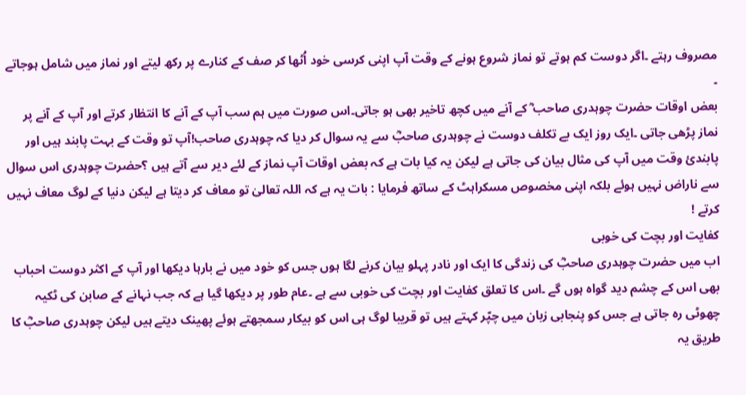مصروف رہتے ۔اگر دوست کم ہوتے تو نماز شروع ہونے کے وقت آپ اپنی کرسی خود اُٹھا کر صف کے کنارے پر رکھ لیتے اور نماز میں شامل ہوجاتے ۔
بعض اوقات حضرت چوہدری صاحب ؓ کے آنے میں کچھ تاخیر بھی ہو جاتی۔اس صورت میں ہم سب آپ کے آنے کا انتظار کرتے اور آپ کے آنے پر نماز پڑھی جاتی ۔ایک روز ایک بے تکلف دوست نے چوہدری صاحبؓ سے یہ سوال کر دیا کہ چوہدری صاحب!آپ تو وقت کے بہت پابند ہیں اور پابندئ وقت میں آپ کی مثال بیان کی جاتی ہے لیکن یہ کیا بات ہے کہ بعض اوقات آپ نماز کے لئے دیر سے آتے ہیں ؟حضرت چوہدری اس سوال سے ناراض نہیں ہوئے بلکہ اپنی مخصوص مسکراہٹ کے ساتھ فرمایا : بات یہ ہے کہ اللہ تعالیٰ تو معاف کر دیتا ہے لیکن دنیا کے لوگ معاف نہیں کرتے !
کفایت اور بچت کی خوبی
اب میں حضرت چوہدری صاحبؓ کی زندگی کا ایک اور نادر پہلو بیان کرنے لگا ہوں جس کو خود میں نے بارہا دیکھا اور آپ کے اکثر دوست احباب بھی اس کے چشم دید گواہ ہوں گے ۔اس کا تعلق کفایت اور بچت کی خوبی سے ہے ۔عام طور پر دیکھا گیا ہے کہ جب نہانے کے صابن کی ٹکیہ چھوٹی رہ جاتی ہے جس کو پنجابی زبان میں چپّر کہتے ہیں تو قریبا لوگ ہی اس کو بیکار سمجھتے ہوئے پھینک دیتے ہیں لیکن چوہدری صاحبؓ کا طریق یہ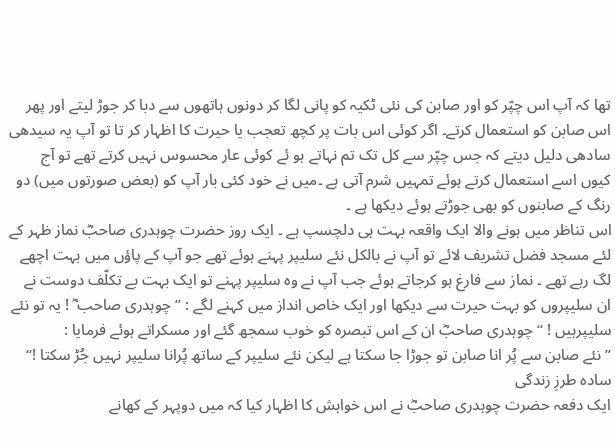تھا کہ آپ اس چپّر کو اور صابن کی نئی ٹکیہ کو پانی لگا کر دونوں ہاتھوں سے دبا کر جوڑ لیتے اور پھر اس صابن کو استعمال کرتے۔ اگر کوئی اس بات پر کچھ تعجب یا حیرت کا اظہار کر تا تو آپ یہ سیدھی سادھی دلیل دیتے کہ جس چپّر سے کل تک تم نہاتے ہو ئے کوئی عار محسوس نہیں کرتے تھے تو آج کیوں اسے استعمال کرتے ہوئے تمہیں شرم آتی ہے ۔میں نے خود کئی بار آپ کو (بعض صورتوں میں) دو رنگ کے صابنوں کو بھی جوڑتے ہوئے دیکھا ہے ۔
اس تناظر میں ہونے والا ایک واقعہ بہت ہی دلچسپ ہے ۔ ایک روز حضرت چوہدری صاحبؓ نماز ظہر کے لئے مسجد فضل تشریف لائے تو آپ نے بالکل نئے سلیپر پہنے ہوئے تھے جو آپ کے پاؤں میں بہت اچھے لگ رہے تھے ۔ نماز سے فارغ ہو کرجاتے ہوئے جب آپ نے وہ سلیپر پہنے تو ایک بہت بے تکلّف دوست نے ان سلیپروں کو بہت حیرت سے دیکھا اور ایک خاص انداز میں کہنے لگے : ’’چوہدری صاحب ؓ ! یہ تو نئے سلیپرہیں ! ‘‘ چوہدری صاحبؓ ان کے اس تبصرہ کو خوب سمجھ گئے اور مسکراتے ہوئے فرمایا :
’’نئے صابن سے پُر انا صابن تو جوڑا جا سکتا ہے لیکن نئے سلیپر کے ساتھ پُرانا سلیپر نہیں جُڑ سکتا !‘‘
سادہ طرزِ زندگی
ایک دفعہ حضرت چوہدری صاحبؓ نے اس خواہش کا اظہار کیا کہ میں دوپہر کے کھانے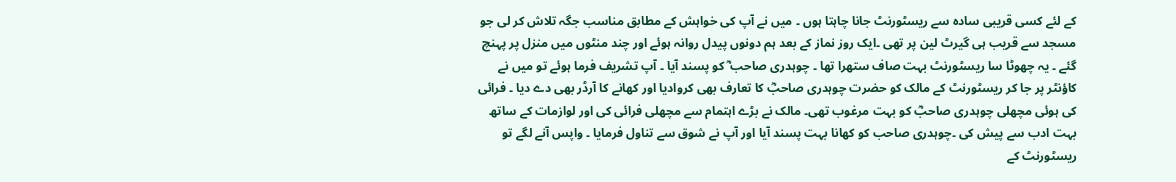کے لئے کسی قریبی سادہ سے ریسٹورنٹ جانا چاہتا ہوں ۔ میں نے آپ کی خواہش کے مطابق مناسب جگہ تلاش کر لی جو مسجد سے قریب ہی گیرٹ لین پر تھی ۔ایک روز نماز کے بعد ہم دونوں پیدل روانہ ہوئے اور چند منٹوں میں منزل پر پہنچ گئے ۔ یہ چھوٹا سا ریسٹورنٹ بہت صاف ستھرا تھا ۔ چوہدری صاحب ؓ کو پسند آیا ۔ آپ تشریف فرما ہوئے تو میں نے کاؤنٹر پر جا کر ریسٹورنٹ کے مالک کو حضرت چوہدری صاحبؓ کا تعارف بھی کروادیا اور کھانے کا آرڈر بھی دے دیا ۔ فرائی کی ہوئی مچھلی چوہدری صاحبؓ کو بہت مرغوب تھی۔ مالک نے بڑے اہتمام سے مچھلی فرائی کی اور لوازمات کے ساتھ بہت ادب سے پیش کی ۔چوہدری صاحب کو کھانا بہت پسند آیا اور آپ نے شوق سے تناول فرمایا ۔ واپس آنے لگے تو ریسٹورنٹ کے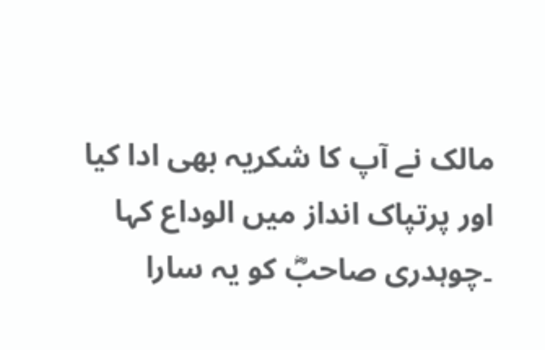مالک نے آپ کا شکریہ بھی ادا کیا اور پرتپاک انداز میں الوداع کہا ۔چوہدری صاحبؓ کو یہ سارا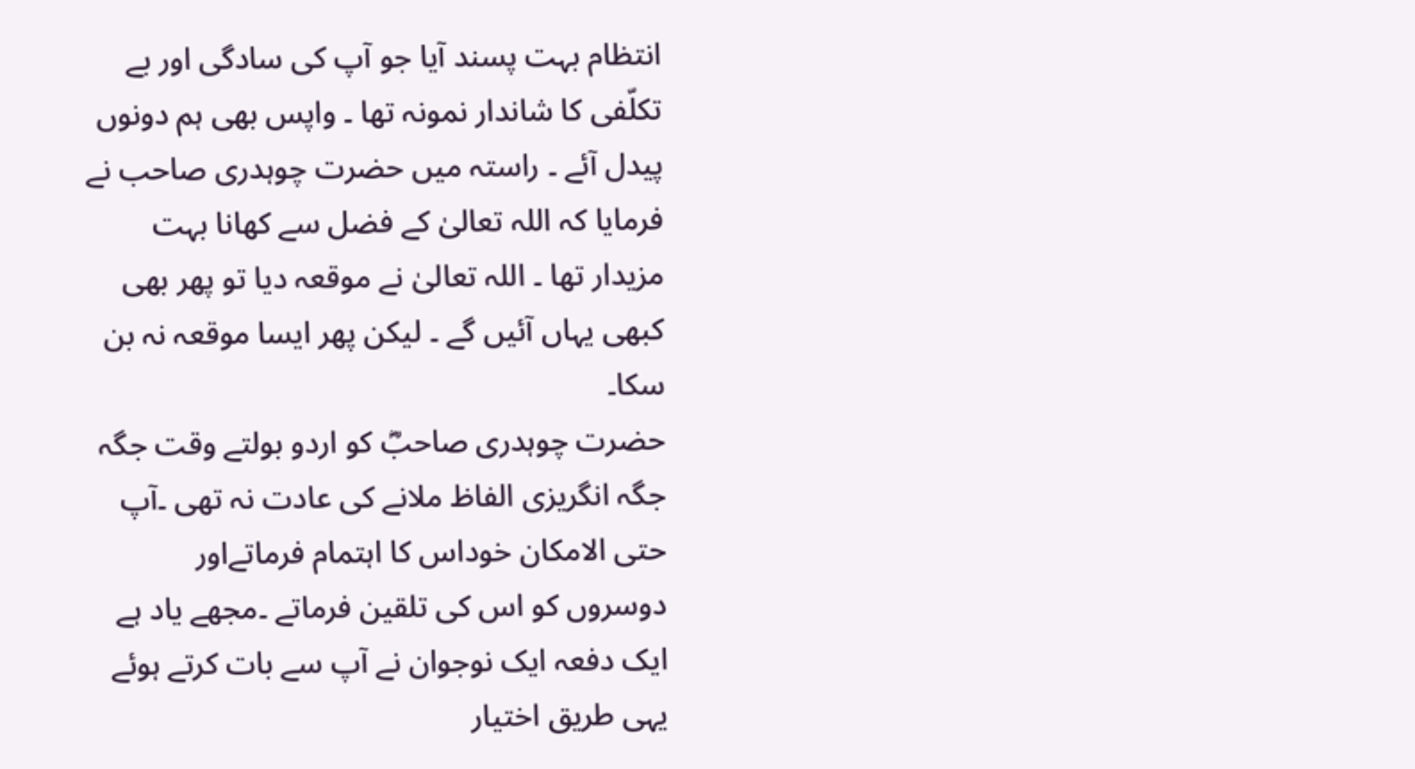انتظام بہت پسند آیا جو آپ کی سادگی اور بے تکلّفی کا شاندار نمونہ تھا ۔ واپس بھی ہم دونوں پیدل آئے ۔ راستہ میں حضرت چوہدری صاحب نے فرمایا کہ اللہ تعالیٰ کے فضل سے کھانا بہت مزیدار تھا ۔ اللہ تعالیٰ نے موقعہ دیا تو پھر بھی کبھی یہاں آئیں گے ۔ لیکن پھر ایسا موقعہ نہ بن سکا۔
حضرت چوہدری صاحبؓ کو اردو بولتے وقت جگہ جگہ انگریزی الفاظ ملانے کی عادت نہ تھی ۔آپ حتی الامکان خوداس کا اہتمام فرماتےاور دوسروں کو اس کی تلقین فرماتے ۔مجھے یاد ہے ایک دفعہ ایک نوجوان نے آپ سے بات کرتے ہوئے یہی طریق اختیار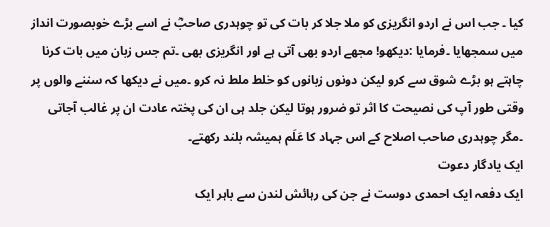کیا ۔ جب اس نے اردو انگریزی کو ملا جلا کر بات کی تو چوہدری صاحبؓ نے اسے بڑے خوبصورت انداز میں سمجھایا ۔فرمایا :دیکھو! مجھے اردو بھی آتی ہے اور انگریزی بھی ۔تم جس زبان میں بات کرنا چاہتے ہو بڑے شوق سے کرو لیکن دونوں زبانوں کو خلط ملط نہ کرو ۔میں نے دیکھا کہ سننے والوں پر وقتی طور آپ کی نصیحت کا اثر تو ضرور ہوتا لیکن جلد ہی ان کی پختہ عادت ان پر غالب آجاتی ۔مگر چوہدری صاحب اصلاح کے اس جہاد کا عَلَم ہمیشہ بلند رکھتے۔
ایک یادگار دعوت
ایک دفعہ ایک احمدی دوست نے جن کی رہائش لندن سے باہر ایک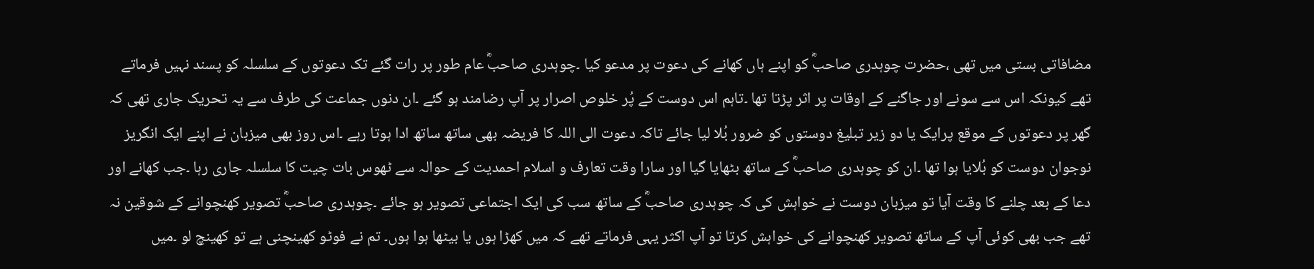مضافاتی بستی میں تھی ،حضرت چوہدری صاحبؓ کو اپنے ہاں کھانے کی دعوت پر مدعو کیا ۔چوہدری صاحبؓ عام طور پر رات گئے تک دعوتوں کے سلسلہ کو پسند نہیں فرماتے تھے کیونکہ اس سے سونے اور جاگنے کے اوقات پر اثر پڑتا تھا ۔تاہم اس دوست کے پُر خلوص اصرار پر آپ رضامند ہو گئے ۔ان دنوں جماعت کی طرف سے یہ تحریک جاری تھی کہ گھر پر دعوتوں کے موقع پرایک یا دو زیر تبلیغ دوستوں کو ضرور بُلا لیا جائے تاکہ دعوت الی اللہ کا فریضہ بھی ساتھ ساتھ ادا ہوتا رہے ۔اس روز بھی میزبان نے اپنے ایک انگریز نوجوان دوست کو بُلایا ہوا تھا ۔ان کو چوہدری صاحبؓ کے ساتھ بٹھایا گیا اور سارا وقت تعارف و اسلام احمدیت کے حوالہ سے ٹھوس بات چیت کا سلسلہ جاری رہا ۔جب کھانے اور دعا کے بعد چلنے کا وقت آیا تو میزبان دوست نے خواہش کی کہ چوہدری صاحبؓ کے ساتھ سب کی ایک اجتماعی تصویر ہو جائے ۔چوہدری صاحبؓ تصویر کھنچوانے کے شوقین نہ تھے جب بھی کوئی آپ کے ساتھ تصویر کھنچوانے کی خواہش کرتا تو آپ اکثر یہی فرماتے تھے کہ میں کھڑا ہوں یا بیٹھا ہوا ہوں۔ تم نے فوٹو کھینچنی ہے تو کھینچ لو ۔میں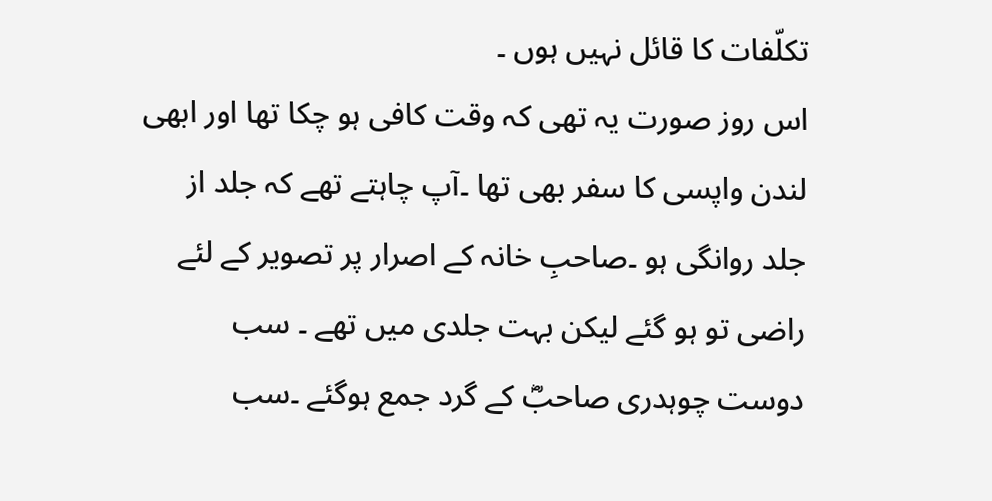تکلّفات کا قائل نہیں ہوں ۔
اس روز صورت یہ تھی کہ وقت کافی ہو چکا تھا اور ابھی لندن واپسی کا سفر بھی تھا ۔آپ چاہتے تھے کہ جلد از جلد روانگی ہو ۔صاحبِ خانہ کے اصرار پر تصویر کے لئے راضی تو ہو گئے لیکن بہت جلدی میں تھے ۔ سب دوست چوہدری صاحبؓ کے گرد جمع ہوگئے ۔سب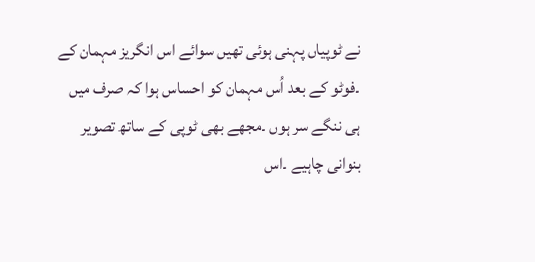نے ٹوپیاں پہنی ہوئی تھیں سوائے اس انگریز مہمان کے ۔فوٹو کے بعد اُس مہمان کو احساس ہوا کہ صرف میں ہی ننگے سر ہوں ۔مجھے بھی ٹوپی کے ساتھ تصویر بنوانی چاہیے ۔اس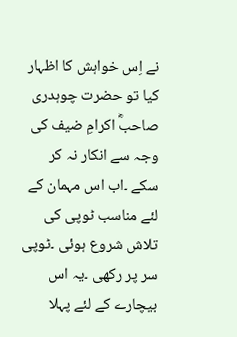نے اِس خواہش کا اظہار کیا تو حضرت چوہدری صاحبؓ اکرامِ ضیف کی وجہ سے انکار نہ کر سکے ۔اب اس مہمان کے لئے مناسب ٹوپی کی تلاش شروع ہوئی ۔ٹوپی سر پر رکھی ۔یہ اس بیچارے کے لئے پہلا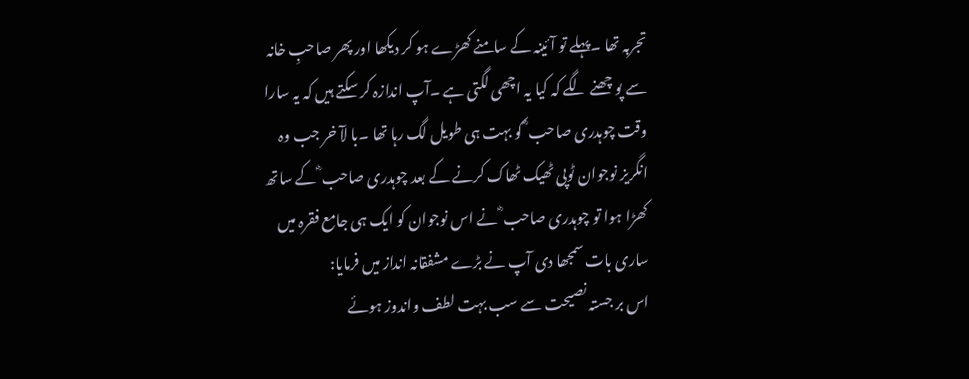تجربہ تھا ۔پہلے تو آئینہ کے سامنے کھڑے ہو کر دیکھا اور پھر صاحبِ خانہ سے پو چھنے لگے کہ کیا یہ اچھی لگتی ہے ۔آپ اندازہ کر سکتے ہیں کہ یہ سارا وقت چوہدری صاحب ؓ کو بہت ہی طویل لگ رہا تھا ۔با لآ خر جب وہ انگریز نوجوان ٹوپی ٹھیک ٹھاک کرنے کے بعد چوہدری صاحب ؓ کے ساتھ کھڑا ہوا تو چوہدری صاحب ؓ نے اس نوجوان کو ایک ہی جامع فقرہ میں ساری بات سمجھا دی آپ نے بڑے مشفقانہ انداز میں فرمایا:
اس بر جستہ نصیحت سے سب بہت لطف واندوز ہوئے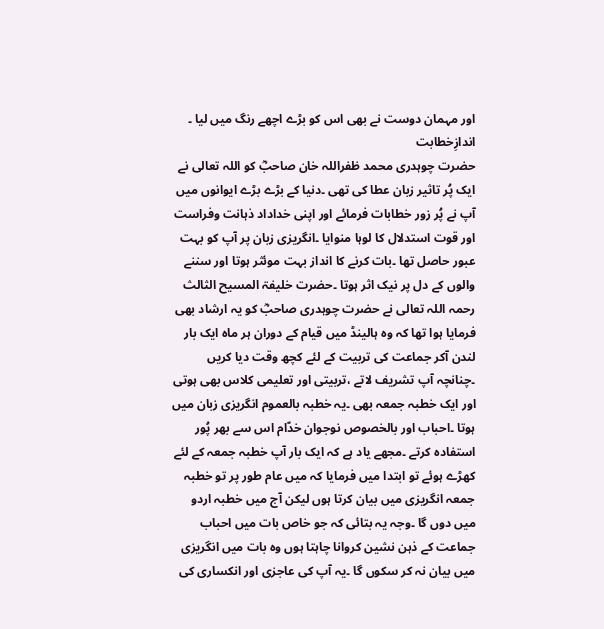اور مہمان دوست نے بھی اس کو بڑے اچھے رنگ میں لیا ۔
اندازِخطابت
حضرت چوہدری محمد ظفراللہ خان صاحبؓ کو اللہ تعالی نے ایک پُر تاثیر زبان عطا کی تھی ۔دنیا کے بڑے بڑے ایوانوں میں آپ نے پُر زور خطابات فرمائے اور اپنی خداداد ذہانت وفراست اور قوت استدلال کا لوہا منوایا ۔انگریزی زبان پر آپ کو بہت عبور حاصل تھا ۔بات کرنے کا انداز بہت موئثر ہوتا اور سننے والوں کے دل پر نیک اثر ہوتا ۔حضرت خلیفۃ المسیح الثالث رحمہ اللہ تعالی نے حضرت چوہدری صاحبؓ کو یہ ارشاد بھی فرمایا ہوا تھا کہ وہ ہالینڈ میں قیام کے دوران ہر ماہ ایک بار لندن آکر جماعت کی تربیت کے لئے کچھ وقت دیا کریں ۔چنانچہ آپ تشریف لاتے ،تربیتی اور تعلیمی کلاس بھی ہوتی اور ایک خطبہ جمعہ بھی ۔یہ خطبہ بالعموم انگریزی زبان میں ہوتا ۔احباب اور بالخصوص نوجوان خدّام اس سے بھر پُور استفادہ کرتے ۔مجھے یاد ہے کہ ایک بار آپ خطبہ جمعہ کے لئے کھڑے ہوئے تو ابتدا میں فرمایا کہ میں عام طور پر تو خطبہ جمعہ انگریزی میں بیان کرتا ہوں لیکن آج میں خطبہ اردو میں دوں گا ۔وجہ یہ بتائی کہ جو خاص بات میں احباب جماعت کے ذہن نشین کروانا چاہتا ہوں وہ بات میں انگریزی میں بیان نہ کر سکوں گا ۔یہ آپ کی عاجزی اور انکساری کی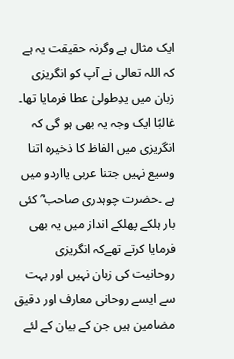ایک مثال ہے وگرنہ حقیقت یہ ہے کہ اللہ تعالی نے آپ کو انگریزی زبان میں یدِطولیٰ عطا فرمایا تھا۔ غالبًا ایک وجہ یہ بھی ہو گی کہ انگریزی میں الفاظ کا ذخیرہ اتنا وسیع نہیں جتنا عربی یااردو میں ہے ۔حضرت چوہدری صاحب ؓ کئی بار ہلکے پھلکے انداز میں یہ بھی فرمایا کرتے تھےکہ انگریزی روحانیت کی زبان نہیں اور بہت سے ایسے روحانی معارف اور دقیق مضامین ہیں جن کے بیان کے لئے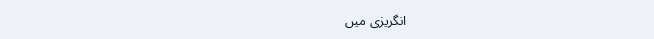انگریزی میں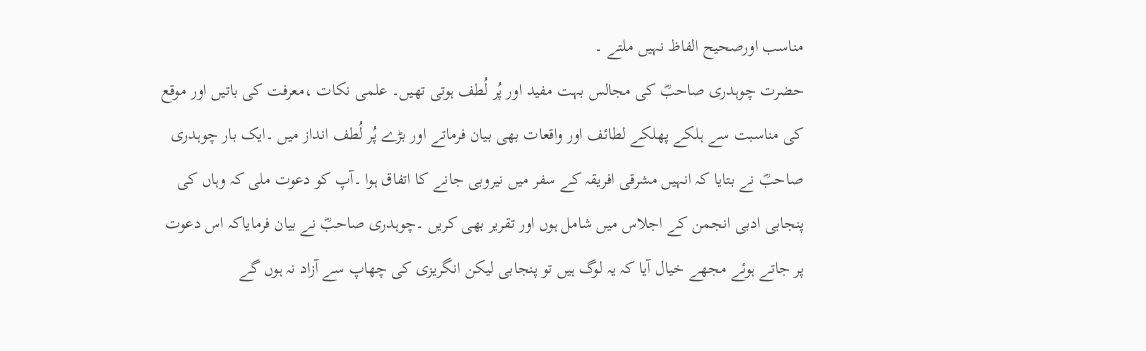مناسب اورصحیح الفاظ نہیں ملتے ۔
حضرت چوہدری صاحبؓ کی مجالس بہت مفید اور پُر لُطف ہوتی تھیں۔ علمی نکات ،معرفت کی باتیں اور موقع کی مناسبت سے ہلکے پھلکے لطائف اور واقعات بھی بیان فرماتے اور بڑے پُر لُطف انداز میں ۔ایک بار چوہدری صاحبؓ نے بتایا کہ انہیں مشرقی افریقہ کے سفر میں نیروبی جانے کا اتفاق ہوا ۔آپ کو دعوت ملی کہ وہاں کی پنجابی ادبی انجمن کے اجلاس میں شامل ہوں اور تقریر بھی کریں ۔چوہدری صاحبؓ نے بیان فرمایاکہ اس دعوت پر جاتے ہوئے مجھے خیال آیا کہ یہ لوگ ہیں تو پنجابی لیکن انگریزی کی چھاپ سے آزاد نہ ہوں گے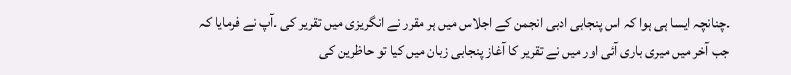۔چنانچہ ایسا ہی ہوا کہ اس پنجابی ادبی انجمن کے اجلاس میں ہر مقرر نے انگریزی میں تقریر کی ۔آپ نے فرمایا کہ جب آخر میں میری باری آئی اور میں نے تقریر کا آغاز پنجابی زبان میں کیا تو حاظرین کی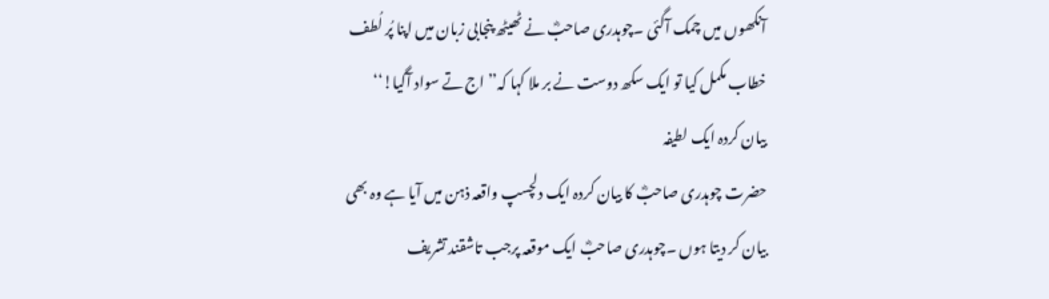آنکھوں میں چمک آگئی ۔چوہدری صاحبؓ نے ٹھیٹھ پنجابی زبان میں اپنا پُر لُطف خطاب مکمل کیا تو ایک سکھ دوست نے بر ملا کہا کہ’’ اج تے سواد آگیا!‘‘
بیان کردہ ایک لطیفہ
حضرت چوہدری صاحبؓ کا بیان کردہ ایک دلچسپ واقعہ ذہن میں آیا ہے وہ بھی بیان کر دیتا ہوں ۔چوہدری صاحبؓ ایک موقعہ پرجب تاشقند تشریف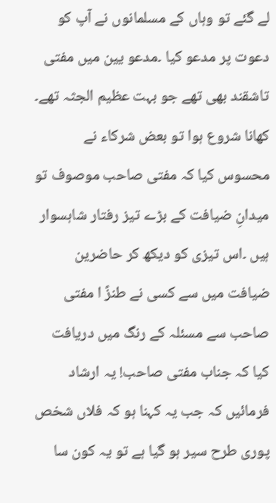لے گئے تو وہاں کے مسلمانوں نے آپ کو دعوت پر مدعو کیا ۔مدعو یین میں مفتی تاشقند بھی تھے جو بہت عظیم الجثہ تھے۔ کھانا شروع ہوا تو بعض شرکاء نے محسوس کیا کہ مفتی صاحب موصوف تو میدانِ ضیافت کے بڑے تیز رفتار شاہسوار ہیں ۔اس تیزی کو دیکھ کر حاضرین ضیافت میں سے کسی نے طنزً ا مفتی صاحب سے مسئلہ کے رنگ میں دریافت کیا کہ جناب مفتی صاحب! یہ ارشاد فرمائیں کہ جب یہ کہنا ہو کہ فلاں شخص پوری طرح سیر ہو گیا ہے تو یہ کون سا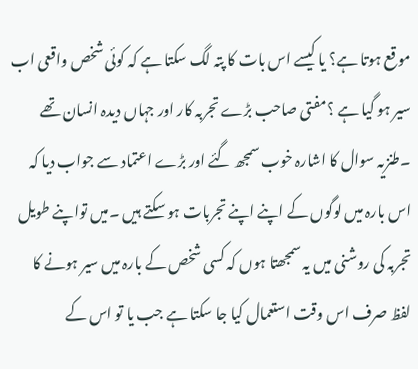موقع ہوتا ہے؟ یا کیسے اس بات کا پتہ لگ سکتا ہے کہ کوئی شخص واقعی اب سیر ہو گیا ہے ؟مفتی صاحب بڑے تجربہ کار اور جہاں دیدہ انسان تھے ۔طنزیہ سوال کا اشارہ خوب سمجھ گئے اور بڑے اعتماد سے جواب دیا کہ اس بارہ میں لوگوں کے اپنے اپنے تجربات ہو سکتے ہیں ۔میں تواپنے طویل تجربہ کی روشنی میں یہ سمجھتا ہوں کہ کسی شخص کے بارہ میں سیر ہونے کا لفظ صرف اس وقت استعمال کیا جا سکتا ہے جب یا تو اس کے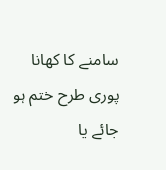سامنے کا کھانا پوری طرح ختم ہو جائے یا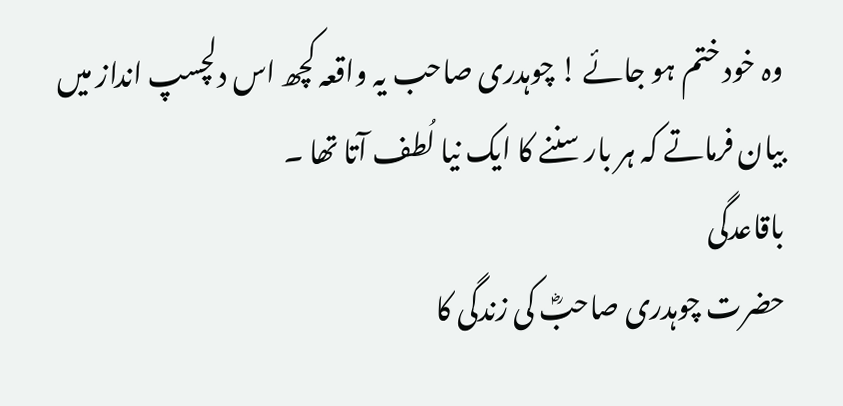وہ خود ختم ہو جائے ! چوہدری صاحب یہ واقعہ کچھ اس دلچسپ انداز میں بیان فرماتے کہ ہر بار سننے کا ایک نیا لُطف آتا تھا ۔
باقاعدگی
حضرت چوہدری صاحبؓ کی زندگی کا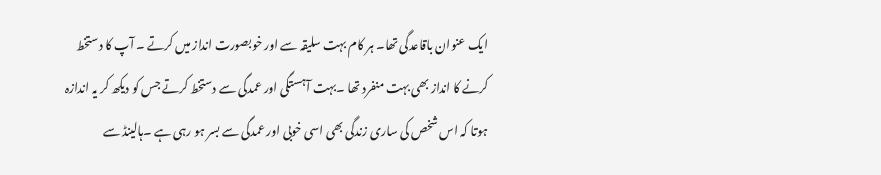ایک عنوان باقاعدگی تھا۔ ہر کام بہت سلیقہ سے اور خوبصورت انداز میں کرتے ۔ آپ کا دستخط کرنے کا انداز بھی بہت منفرد تھا ۔بہت آہستگی اور عمدگی سے دستخط کرتے جس کو دیکھ کر یہ اندازہ ہوتا کہ اس شخص کی ساری زندگی بھی اسی خوبی اور عمدگی سے بسر ہو رہی ہے ۔ہالینڈ سے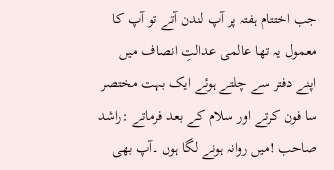جب اختتام ہفتہ پر آپ لندن آتے تو آپ کا معمول یہ تھا عالمی عدالتِ انصاف میں اپنے دفتر سے چلتے ہوئے ایک بہت مختصر سا فون کرتے اور سلام کے بعد فرماتے :راشد صاحب !میں روانہ ہونے لگا ہوں ۔آپ بھی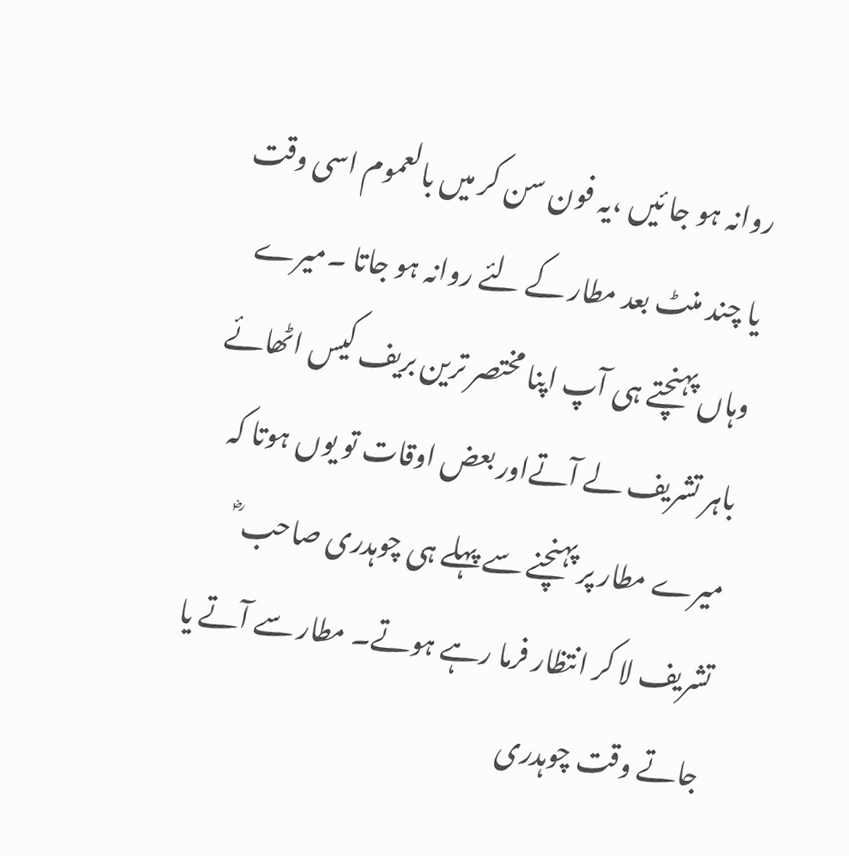روانہ ہو جا ئیں ،یہ فون سن کر میں بالعموم اسی وقت یا چند منٹ بعد مطار کے لئے روانہ ہو جاتا ۔میرے وہاں پہنچتے ہی آپ اپنا مختصر ترین بریف کیس اٹھائے باہر تشریف لے آتےاور بعض اوقات تو یوں ہوتا کہ میرے مطار پر پہنچنے سے پہلے ہی چوہدری صاحب ؓ تشریف لا کر انتظار فرما رہے ہوتے۔ مطار سے آتے یا جاتے وقت چوہدری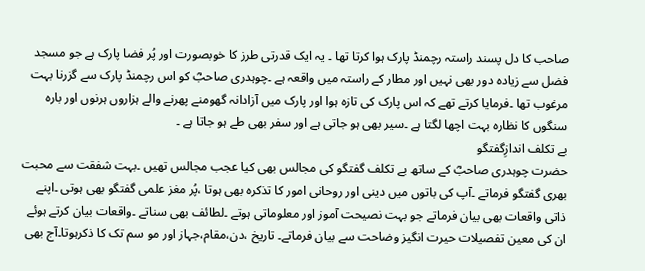صاحب کا دل پسند راستہ رچمنڈ پارک ہوا کرتا تھا ۔ یہ ایک قدرتی طرز کا خوبصورت اور پُر فضا پارک ہے جو مسجد فضل سے زیادہ دور بھی نہیں اور مطار کے راستہ میں واقعہ ہے ۔چوہدری صاحبؓ کو اس رچمنڈ پارک سے گزرنا بہت مرغوب تھا ۔فرمایا کرتے تھے کہ اس پارک کی تازہ ہوا اور پارک میں آزادانہ گھومنے پھرنے والے ہزاروں ہرنوں اور بارہ سنگوں کا نظارہ بہت اچھا لگتا ہے ۔سیر بھی ہو جاتی ہے اور سفر بھی طے ہو جاتا ہے ۔
بے تکلف اندازِگفتگو
حضرت چوہدری صاحبؓ کے ساتھ بے تکلف گفتگو کی مجالس بھی کیا عجب مجالس تھیں ۔بہت شفقت سے محبت بھری گفتگو فرماتے ۔آپ کی باتوں میں دینی اور روحانی امور کا تذکرہ بھی ہوتا ،پُر مغز علمی گفتگو بھی ہوتی ۔اپنے ذاتی واقعات بھی بیان فرماتے جو بہت نصیحت آموز اور معلوماتی ہوتے ۔لطائف بھی سناتے ۔واقعات بیان کرتے ہوئے ان کی معین تفصیلات حیرت انگیز وضاحت سے بیان فرماتے۔ تاریخ ،دن،مقام،جہاز اور مو سم تک کا ذکرہوتا۔آج بھی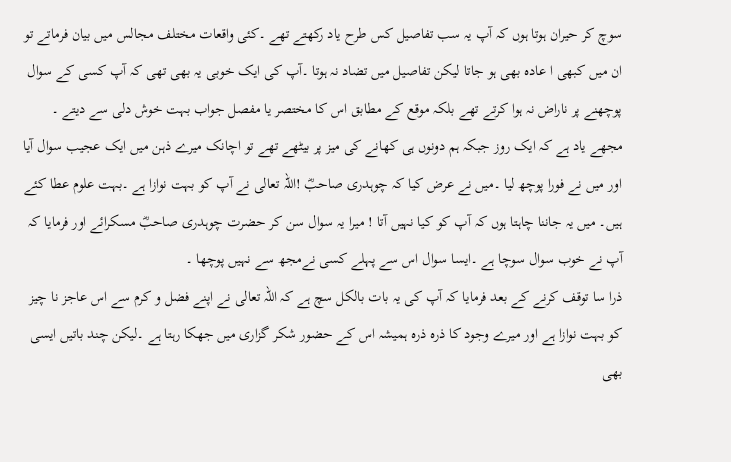سوچ کر حیران ہوتا ہوں کہ آپ یہ سب تفاصیل کس طرح یاد رکھتے تھے ۔کئی واقعات مختلف مجالس میں بیان فرماتے تو ان میں کبھی ا عادہ بھی ہو جاتا لیکن تفاصیل میں تضاد نہ ہوتا ۔آپ کی ایک خوبی یہ بھی تھی کہ آپ کسی کے سوال پوچھنے پر ناراض نہ ہوا کرتے تھے بلکہ موقع کے مطابق اس کا مختصر یا مفصل جواب بہت خوش دلی سے دیتے ۔
مجھے یاد ہے کہ ایک روز جبکہ ہم دونوں ہی کھانے کی میز پر بیٹھے تھے تو اچانک میرے ذہن میں ایک عجیب سوال آیا اور میں نے فورا پوچھ لیا ۔میں نے عرض کیا کہ چوہدری صاحبؓ !اللہ تعالی نے آپ کو بہت نوازا ہے ۔بہت علوم عطا کئے ہیں۔ میں یہ جاننا چاہتا ہوں کہ آپ کو کیا نہیں آتا ! میرا یہ سوال سن کر حضرت چوہدری صاحبؓ مسکرائے اور فرمایا کہ آپ نے خوب سوال سوچا ہے ۔ایسا سوال اس سے پہلے کسی نےمجھ سے نہیں پوچھا ۔
ذرا سا توقف کرنے کے بعد فرمایا کہ آپ کی یہ بات بالکل سچ ہے کہ اللہ تعالی نے اپنے فضل و کرم سے اس عاجز نا چیز کو بہت نوازا ہے اور میرے وجود کا ذرہ ذرہ ہمیشہ اس کے حضور شکر گزاری میں جھکا رہتا ہے ۔لیکن چند باتیں ایسی بھی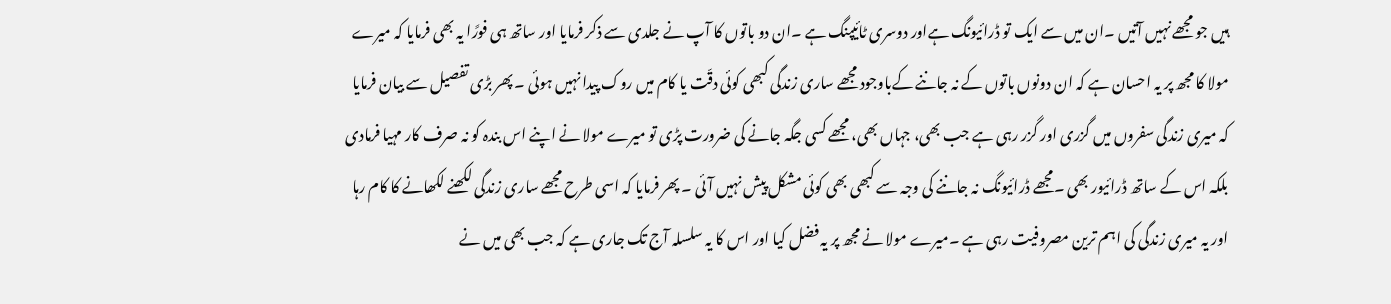ہیں جو مجھے نہیں آتیں ۔ان میں سے ایک تو ڈرائیونگ ہےاور دوسری ٹائیپنگ ہے ۔ان دو باتوں کا آپ نے جلدی سے ذکر فرمایا اور ساتھ ہی فورًا یہ بھی فرمایا کہ میرے مولا کا مجھ پر یہ احسان ہے کہ ان دونوں باتوں کے نہ جاننے کےباوجود مجھے ساری زندگی کبھی کوئی دقّت یا کام میں روک پیدا نہیں ہوئی ۔ پھر بڑی تفصیل سے بیان فرمایا کہ میری زندگی سفروں میں گزری اور گزر رہی ہے جب بھی، جہاں بھی، مجھے کسی جگہ جانے کی ضرورت پڑی تو میرے مولا نے اپنے اس بندہ کو نہ صرف کار مہیا فرمادی بلکہ اس کے ساتھ ڈرائیور بھی ۔مجھے ڈرائیونگ نہ جاننے کی وجہ سے کبھی بھی کوئی مشکل پیش نہیں آئی ۔ پھر فرمایا کہ اسی طرح مجھے ساری زندگی لکھنے لکھانے کا کام رہا اور یہ میری زندگی کی اہم ترین مصروفیت رہی ہے ۔میرے مولا نے مجھ پر یہ فضل کیا اور اس کا یہ سلسلہ آج تک جاری ہے کہ جب بھی میں نے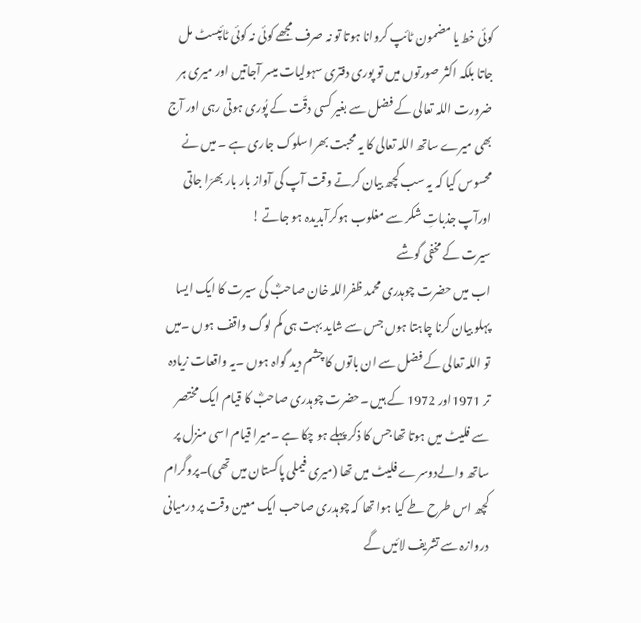کوئی خط یا مضمون ٹائپ کروانا ہوتا تو نہ صرف مجھے کوئی نہ کوئی ٹائپسٹ مل جاتا بلکہ اکثر صورتوں میں تو پوری دفتری سہولیات میسر آجاتیں اور میری ہر ضرورت اللہ تعالی کے فضل سے بغیر کسی دقّت کے پُوری ہوتی رہی اور آج بھی میرے ساتھ اللہ تعالی کا یہ محبت بھرا سلوک جاری ہے ۔ میں نے محسوس کیا کہ یہ سب کچھ بیان کرتے وقت آپ کی آواز بار بار بھرّا جاتی اورآپ جذباتِ شکر سے مغلوب ہوکرآبدیدہ ہو جاتے !
سیرت کے مخفی گوشے
اب میں حضرت چوہدری محمد ظفراللہ خان صاحبؓ کی سیرت کا ایک ایسا پہلو بیان کرنا چاہتا ہوں جس سے شاید بہت ہی کم لوگ واقف ہوں ۔میں تو اللہ تعالی کے فضل سے ان باتوں کا چشم دید گواہ ہوں ۔یہ واقعات زیادہ تر 1971اور 1972 کے ہیں ۔حضرت چوہدری صاحبؓ کا قیام ایک مختصر سے فلیٹ میں ہوتا تھا جس کا ذکر پہلے ہو چکا ہے ۔میرا قیام اسی منزل پر ساتھ والےدوسرے فلیٹ میں تھا (میری فیملی پاکستان میں تھی)۔پروگرام کچھ اس طرح طے کیا ہوا تھا کہ چوہدری صاحب ایک معین وقت پر درمیانی دروازہ سے تشریف لائیں گے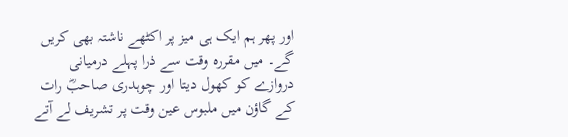اور پھر ہم ایک ہی میز پر اکٹھے ناشتہ بھی کریں گے۔ میں مقررہ وقت سے ذرا پہلے درمیانی دروازے کو کھول دیتا اور چوہدری صاحبؓ رات کے گاؤن میں ملبوس عین وقت پر تشریف لے آتے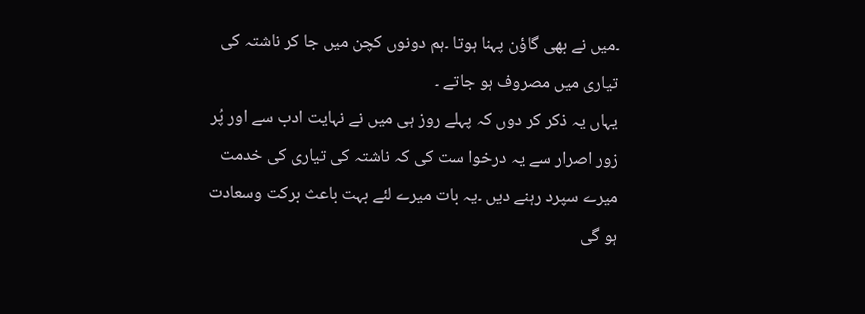۔میں نے بھی گاؤن پہنا ہوتا ۔ہم دونوں کچن میں جا کر ناشتہ کی تیاری میں مصروف ہو جاتے ۔
یہاں یہ ذکر کر دوں کہ پہلے روز ہی میں نے نہایت ادب سے اور پُر زور اصرار سے یہ درخوا ست کی کہ ناشتہ کی تیاری کی خدمت میرے سپرد رہنے دیں ۔یہ بات میرے لئے بہت باعث برکت وسعادت ہو گی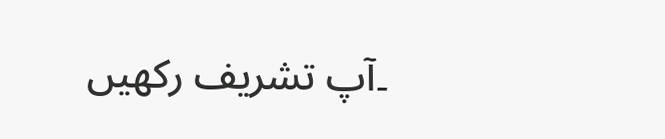۔آپ تشریف رکھیں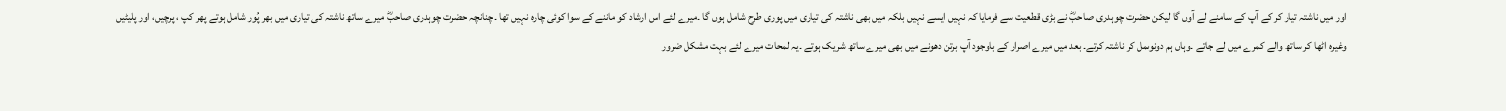اور میں ناشتہ تیار کر کے آپ کے سامنے لے آوں گا لیکن حضرت چوہدری صاحبؓ نے بڑی قطعیت سے فرمایا کہ نہیں ایسے نہیں بلکہ میں بھی ناشتہ کی تیاری میں پوری طرح شامل ہوں گا ۔میرے لئے اس ارشاد کو ماننے کے سوا کوئی چارہ نہیں تھا ۔چنانچہ حضرت چوہدری صاحبؓ میرے ساتھ ناشتہ کی تیاری میں بھر پُور شامل ہوتے پھر کپ ، پرچیں، اور پلیٹیں وغیرہ اٹھا کر ساتھ والے کمرے میں لے جاتے ۔وہاں ہم دونوںمل کر ناشتہ کرتے۔ بعد میں میرے اصرار کے باوجود آپ برتن دھونے میں بھی میرے ساتھ شریک ہوتے ۔یہ لمحات میرے لئے بہت مشکل ضرور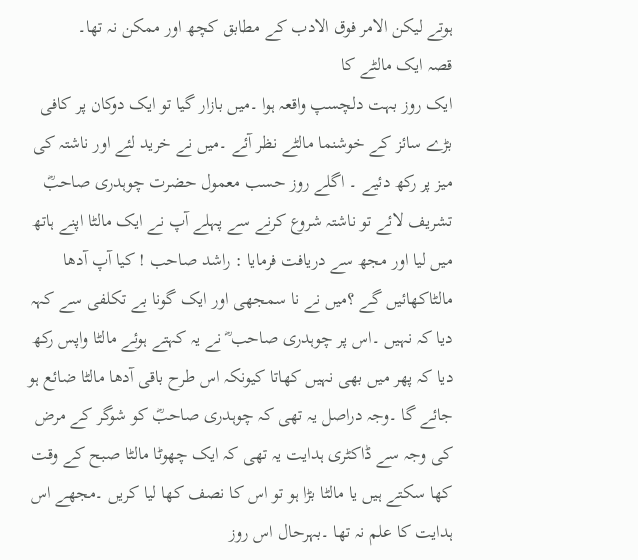ہوتے لیکن الامر فوق الادب کے مطابق کچھ اور ممکن نہ تھا۔
قصہ ایک مالٹے کا
ایک روز بہت دلچسپ واقعہ ہوا ۔میں بازار گیا تو ایک دوکان پر کافی بڑے سائز کے خوشنما مالٹے نظر آئے ۔میں نے خرید لئے اور ناشتہ کی میز پر رکھ دئیے ۔ اگلے روز حسب معمول حضرت چوہدری صاحبؓ تشریف لائے تو ناشتہ شروع کرنے سے پہلے آپ نے ایک مالٹا اپنے ہاتھ میں لیا اور مجھ سے دریافت فرمایا : راشد صاحب ! کیا آپ آدھا مالٹاکھائیں گے ؟میں نے نا سمجھی اور ایک گونا بے تکلفی سے کہہ دیا کہ نہیں ۔اس پر چوہدری صاحب ؓ نے یہ کہتے ہوئے مالٹا واپس رکھ دیا کہ پھر میں بھی نہیں کھاتا کیونکہ اس طرح باقی آدھا مالٹا ضائع ہو جائے گا ۔وجہ دراصل یہ تھی کہ چوہدری صاحبؓ کو شوگر کے مرض کی وجہ سے ڈاکٹری ہدایت یہ تھی کہ ایک چھوٹا مالٹا صبح کے وقت کھا سکتے ہیں یا مالٹا بڑا ہو تو اس کا نصف کھا لیا کریں ۔مجھے اس ہدایت کا علم نہ تھا ۔بہرحال اس روز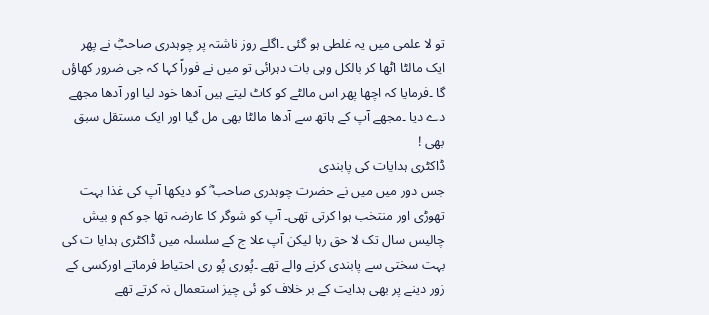تو لا علمی میں یہ غلطی ہو گئی ۔اگلے روز ناشتہ پر چوہدری صاحبؓ نے پھر ایک مالٹا اٹھا کر بالکل وہی بات دہرائی تو میں نے فوراً کہا کہ جی ضرور کھاؤں گا ۔فرمایا کہ اچھا پھر اس مالٹے کو کاٹ لیتے ہیں آدھا خود لیا اور آدھا مجھے دے دیا ۔مجھے آپ کے ہاتھ سے آدھا مالٹا بھی مل گیا اور ایک مستقل سبق بھی !
ڈاکٹری ہدایات کی پابندی
جس دور میں میں نے حضرت چوہدری صاحب ؓ کو دیکھا آپ کی غذا بہت تھوڑی اور منتخب ہوا کرتی تھی۔ آپ کو شوگر کا عارضہ تھا جو کم و بیش چالیس سال تک لا حق رہا لیکن آپ علا ج کے سلسلہ میں ڈاکٹری ہدایا ت کی بہت سختی سے پابندی کرنے والے تھے ۔پُوری پُو ری احتیاط فرماتے اورکسی کے زور دینے پر بھی ہدایت کے بر خلاف کو ئی چیز استعمال نہ کرتے تھے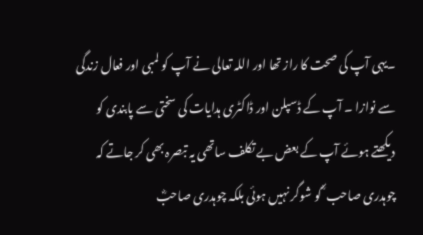۔یہی آپ کی صحت کا راز تھا اور اللہ تعالی نے آپ کو لمبی اور فعال زندگی سے نوازا ۔ آپ کے ڈسپلن اور ڈاکٹری ہدایات کی سختی سے پابندی کو دیکھتے ہوئے آپ کے بعض بے تکلف ساتھی یہ تبصرہ بھی کر جاتے کہ چوہدری صاحب ؓ کو شوگر نہیں ہوئی بلکہ چوہدری صاحبؓ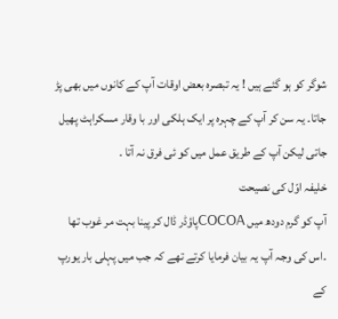شوگر کو ہو گئے ہیں ! یہ تبصرہ بعض اوقات آپ کے کانوں میں بھی پڑ جاتا۔ یہ سن کر آپ کے چہرہ پر ایک ہلکی اور با وقار مسکراہٹ پھیل جاتی لیکن آپ کے طریق عمل میں کو ئی فرق نہ آتا ۔
خلیفہ اوّل کی نصیحت
آپ کو گرم دودھ میں COCOAپاؤڈر ڈال کر پینا بہت مر غوب تھا ۔اس کی وجہ آپ یہ بیان فرمایا کرتے تھے کہ جب میں پہلی بار یورپ کے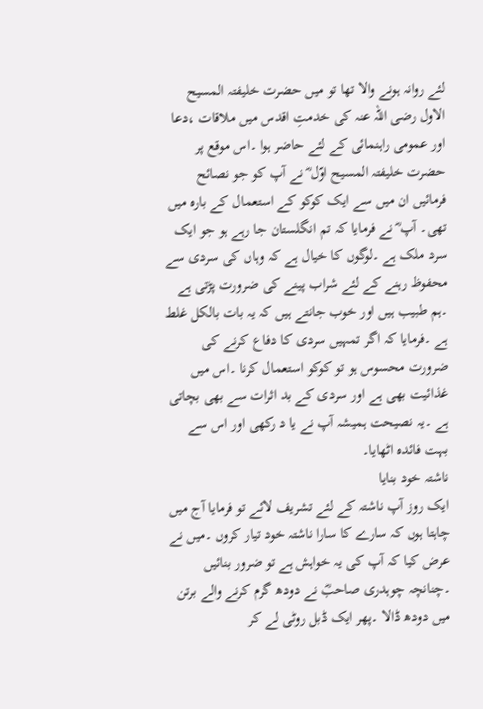لئے روانہ ہونے والا تھا تو میں حضرت خلیفتہ المسیح الاول رضی اللہ عنہ کی خدمتِ اقدس میں ملاقات ،دعا اور عمومی راہنمائی کے لئے حاضر ہوا ۔اس موقع پر حضرت خلیفتہ المسیح اوّل ؓ نے آپ کو جو نصائح فرمائیں ان میں سے ایک کوکو کے استعمال کے بارہ میں تھی۔ آپ ؓ نے فرمایا کہ تم انگلستان جا رہے ہو جو ایک سرد ملک ہے ۔لوگوں کا خیال ہے کہ وہاں کی سردی سے محفوظ رہنے کے لئے شراب پینے کی ضرورت پڑتی ہے ۔ہم طبیب ہیں اور خوب جانتے ہیں کہ یہ بات بالکل غلط ہے ۔فرمایا کہ اگر تمہیں سردی کا دفاع کرنے کی ضرورت محسوس ہو تو کوکو استعمال کرنا ۔اس میں غذائیت بھی ہے اور سردی کے بد اثرات سے بھی بچاتی ہے ۔یہ نصیحت ہمیشہ آپ نے یا د رکھی اور اس سے بہت فائدہ اٹھایا۔
ناشتہ خود بنایا
ایک روز آپ ناشتہ کے لئے تشریف لائے تو فرمایا آج میں چاہتا ہوں کہ سارے کا سارا ناشتہ خود تیار کروں ۔میں نے عرض کیا کہ آپ کی یہ خواہش ہے تو ضرور بنائیں ۔چنانچہ چوہدری صاحبؓ نے دودھ گرم کرنے والے برتن میں دودھ ڈالا ۔پھر ایک ڈبل روٹی لے کر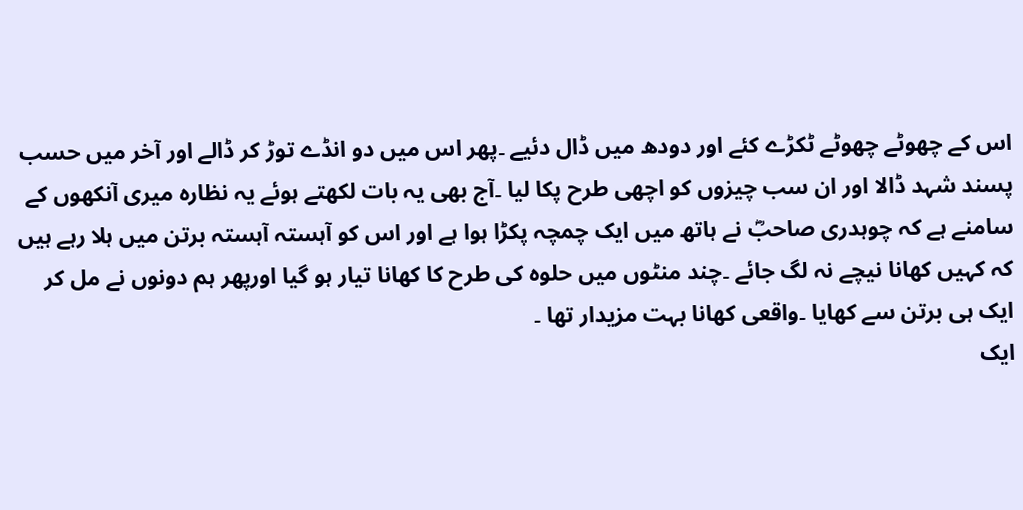اس کے چھوٹے چھوٹے ٹکڑے کئے اور دودھ میں ڈال دئیے ۔پھر اس میں دو انڈے توڑ کر ڈالے اور آخر میں حسب پسند شہد ڈالا اور ان سب چیزوں کو اچھی طرح پکا لیا ۔آج بھی یہ بات لکھتے ہوئے یہ نظارہ میری آنکھوں کے سامنے ہے کہ چوہدری صاحبؓ نے ہاتھ میں ایک چمچہ پکڑا ہوا ہے اور اس کو آہستہ آہستہ برتن میں ہلا رہے ہیں کہ کہیں کھانا نیچے نہ لگ جائے ۔چند منٹوں میں حلوہ کی طرح کا کھانا تیار ہو گیا اورپھر ہم دونوں نے مل کر ایک ہی برتن سے کھایا ۔واقعی کھانا بہت مزیدار تھا ۔
ایک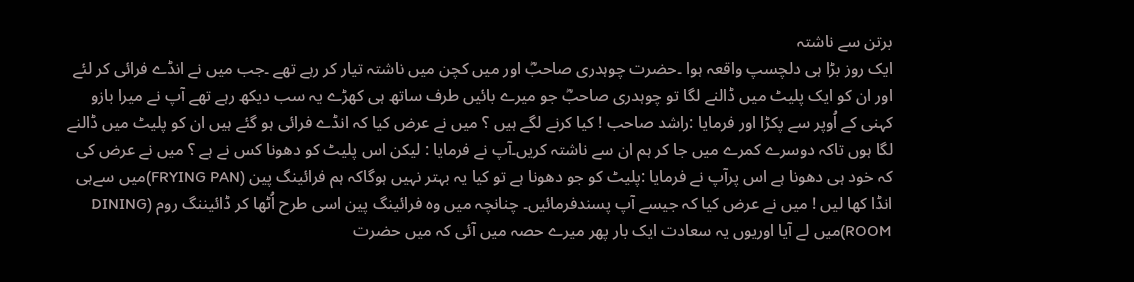برتن سے ناشتہ
ایک روز بڑا ہی دلچسپ واقعہ ہوا ۔حضرت چوہدری صاحبؓ اور میں کچن میں ناشتہ تیار کر رہے تھے ۔جب میں نے انڈے فرائی کر لئے اور ان کو ایک پلیٹ میں ڈالنے لگا تو چوہدری صاحبؓ جو میرے بائیں طرف ساتھ ہی کھڑے یہ سب دیکھ رہے تھے آپ نے میرا بازو کہنی کے اُوپر سے پکڑا اور فرمایا :راشد صاحب ! کیا کرنے لگے ہیں ؟ میں نے عرض کیا کہ انڈے فرائی ہو گئے ہیں ان کو پلیٹ میں ڈالنے لگا ہوں تاکہ دوسرے کمرے میں جا کر ہم ان سے ناشتہ کریں۔آپ نے فرمایا : لیکن اس پلیٹ کو دھونا کس نے ہے ؟ میں نے عرض کی کہ خود ہی دھونا ہے اس پرآپ نے فرمایا :پلیٹ کو جو دھونا ہے تو کیا یہ بہتر نہیں ہوگاکہ ہم فرائینگ پین (FRYING PAN)میں سےہی انڈا کھا لیں ! میں نے عرض کیا کہ جیسے آپ پسندفرمائیں۔ چنانچہ میں وہ فرائینگ پین اسی طرح اُٹھا کر ڈائیننگ روم (DINING ROOM)میں لے آیا اوریوں یہ سعادت ایک بار پھر میرے حصہ میں آئی کہ میں حضرت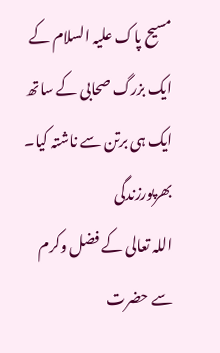مسیح پاک علیہ السلام کے ایک بزرگ صحابی کے ساتھ ایک ہی برتن سے ناشتہ کیا۔
بھرپورزندگی
اللہ تعالی کے فضل وکرم سے حضرت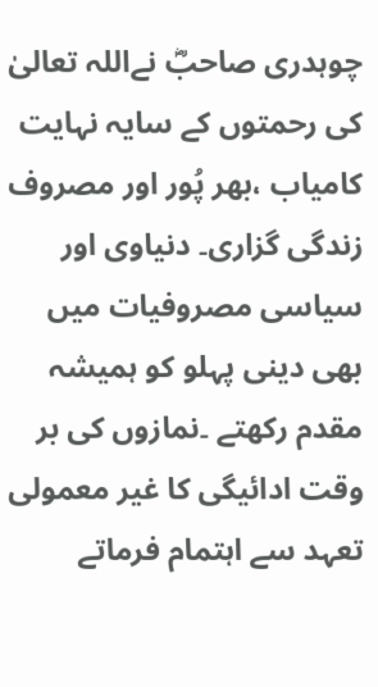چوہدری صاحبؓ نےاللہ تعالیٰ کی رحمتوں کے سایہ نہایت کامیاب ،بھر پُور اور مصروف زندگی گزاری۔ دنیاوی اور سیاسی مصروفیات میں بھی دینی پہلو کو ہمیشہ مقدم رکھتے ۔نمازوں کی بر وقت ادائیگی کا غیر معمولی تعہد سے اہتمام فرماتے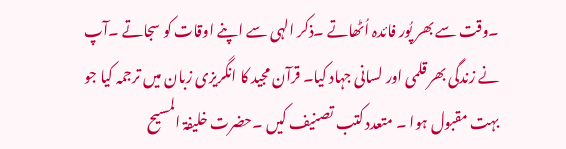۔وقت سے بھر پُور فائدہ اُٹھاتے ۔ذکر الہی سے اپنے اوقات کو سجاتے ۔آپ نے زندگی بھر قلمی اور لسانی جہاد کیا۔ قرآن مجید کا انگریزی زبان میں ترجمہ کیا جو بہت مقبول ہوا ۔ متعدد کتب تصنیف کیں ۔حضرت خلیفۃ المسیح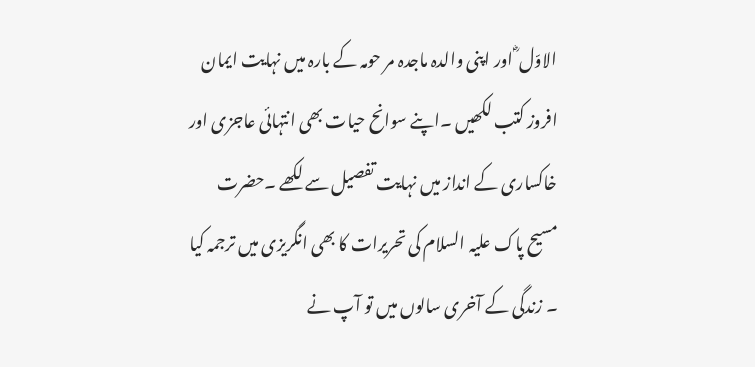الاوّل ؓ اور اپنی والدہ ماجدہ مر حومہ کے بارہ میں نہایت ایمان افروز کتب لکھیں ۔اپنے سوانح حیات بھی انتہائی عاجزی اور خاکساری کے انداز میں نہایت تفصیل سے لکھے ۔حضرت مسیح پاک علیہ السلام کی تحریرات کا بھی انگریزی میں ترجمہ کیا ۔ زندگی کے آخری سالوں میں تو آپ نے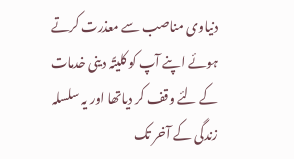دنیاوی مناصب سے معذرت کرتے ہوئے اپنے آپ کو کلیتًہ دینی خدمات کے لئے وقف کر دیاتھا اور یہ سلسلہ زندگی کے آخر تک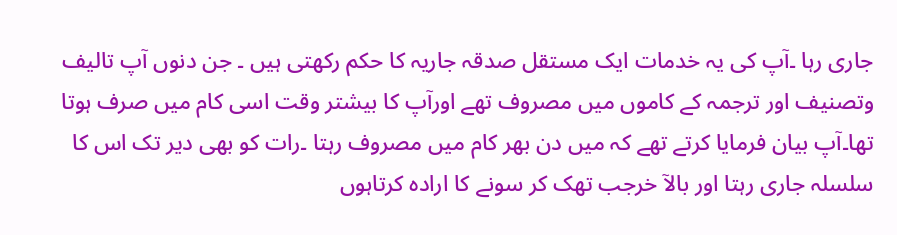جاری رہا ۔آپ کی یہ خدمات ایک مستقل صدقہ جاریہ کا حکم رکھتی ہیں ۔ جن دنوں آپ تالیف وتصنیف اور ترجمہ کے کاموں میں مصروف تھے اورآپ کا بیشتر وقت اسی کام میں صرف ہوتا تھا۔آپ بیان فرمایا کرتے تھے کہ میں دن بھر کام میں مصروف رہتا ۔رات کو بھی دیر تک اس کا سلسلہ جاری رہتا اور بالآ خرجب تھک کر سونے کا ارادہ کرتاہوں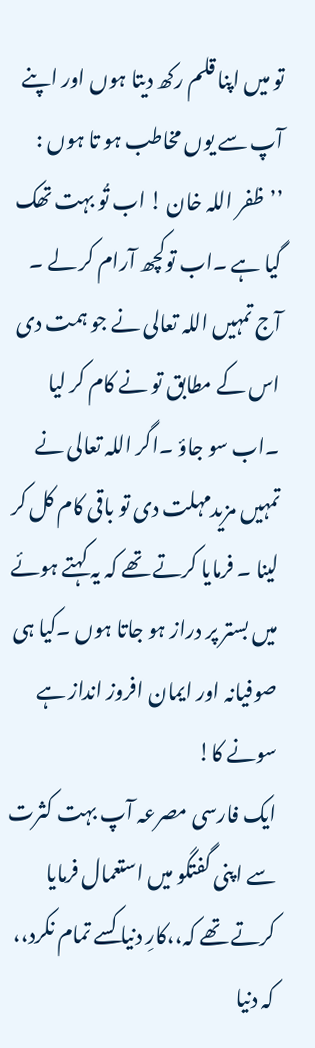تو میں اپنا قلم رکھ دیتا ہوں اور اپنے آپ سے یوں مخاطب ہو تا ہوں : ’’ظفر اللہ خان ! اب تُو بہت تھک گیا ہے ۔اب توکچھ آرام کر لے ۔ آج تمہیں اللہ تعالی نے جو ہمت دی اس کے مطابق تو نے کام کر لیا ۔اب سو جاؤ ۔اگر اللہ تعالی نے تمہیں مزیدمہلت دی تو باقی کام کل کر لینا ۔ فرمایا کرتے تھے کہ یہ کہتے ہوئے میں بستر پر دراز ہو جاتا ہوں ۔کیا ہی صوفیانہ اور ایمان افروز انداز ہے سونے کا!
ایک فارسی مصرعہ آپ بہت کثرت سے اپنی گفتگو میں استعمال فرمایا کرتے تھے کہ،،کارِ دنیا کسے تمام نکرد،، کہ دنیا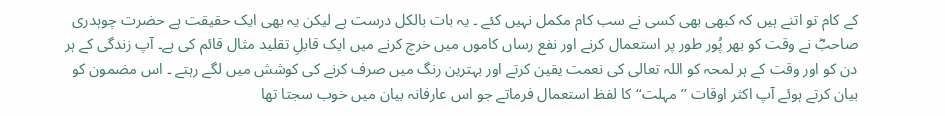کے کام تو اتنے ہیں کہ کبھی بھی کسی نے سب کام مکمل نہیں کئے ۔ یہ بات بالکل درست ہے لیکن یہ بھی ایک حقیقت ہے حضرت چوہدری صاحبؓ نے وقت کو بھر پُور طور پر استعمال کرنے اور نفع رساں کاموں میں خرچ کرنے میں ایک قابلِ تقلید مثال قائم کی ہے۔ آپ زندگی کے ہر دن کو اور وقت کے ہر لمحہ کو اللہ تعالی کی نعمت یقین کرتے اور بہترین رنگ میں صرف کرنے کی کوشش میں لگے رہتے ۔ اس مضمون کو بیان کرتے ہوئے آپ اکثر اوقات ’’ مہلت‘‘کا لفظ استعمال فرماتے جو اس عارفانہ بیان میں خوب سجتا تھا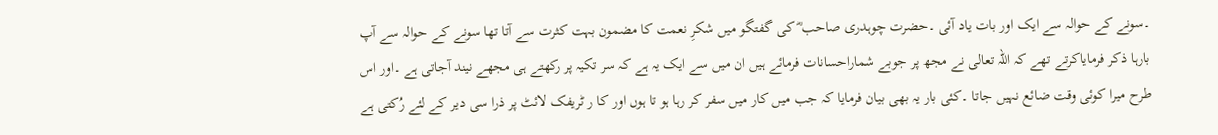۔سونے کے حوالہ سے ایک اور بات یاد آئی ۔حضرت چوہدری صاحب ؓ کی گفتگو میں شکرِ نعمت کا مضمون بہت کثرت سے آتا تھا سونے کے حوالہ سے آپ بارہا ذکر فرمایاکرتے تھے کہ اللہ تعالی نے مجھ پر جوبے شماراحسانات فرمائے ہیں ان میں سے ایک یہ ہے کہ سر تکیہ پر رکھتے ہی مجھے نیند آجاتی ہے ۔اور اس طرح میرا کوئی وقت ضائع نہیں جاتا ۔کئی بار یہ بھی بیان فرمایا کہ جب میں کار میں سفر کر رہا ہو تا ہوں اور کا ر ٹریفک لائٹ پر ذرا سی دیر کے لئے رُکتی ہے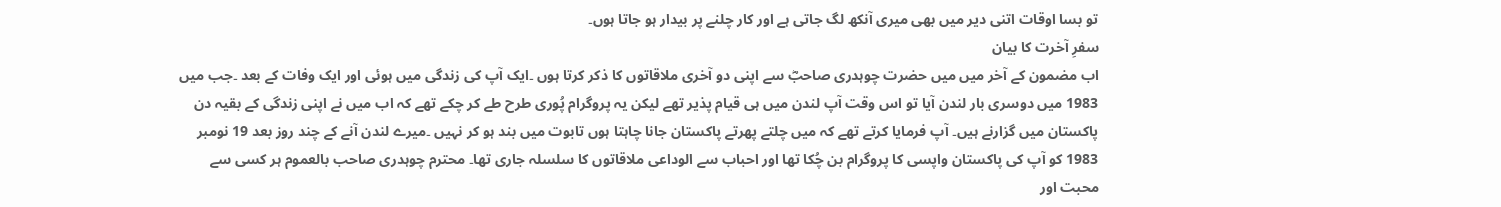تو بسا اوقات اتنی دیر میں بھی میری آنکھ لگ جاتی ہے اور کار چلنے پر بیدار ہو جاتا ہوں۔
سفرِ آخرت کا بیان
اب مضمون کے آخر میں میں حضرت چوہدری صاحبؓ سے اپنی دو آخری ملاقاتوں کا ذکر کرتا ہوں ۔ایک آپ کی زندگی میں ہوئی اور ایک وفات کے بعد ۔جب میں 1983 میں دوسری بار لندن آیا تو اس وقت آپ لندن میں ہی قیام پذیر تھے لیکن یہ پروگرام پُوری طرح طے کر چکے تھے کہ اب میں نے اپنی زندگی کے بقیہ دن پاکستان میں گزارنے ہیں۔ آپ فرمایا کرتے تھے کہ میں چلتے پھرتے پاکستان جانا چاہتا ہوں تابوت میں بند ہو کر نہیں ۔میرے لندن آنے کے چند روز بعد 19 نومبر 1983 کو آپ کی پاکستان واپسی کا پروگرام بن چُکا تھا اور احباب سے الوداعی ملاقاتوں کا سلسلہ جاری تھا۔ محترم چوہدری صاحب بالعموم ہر کسی سے محبت اور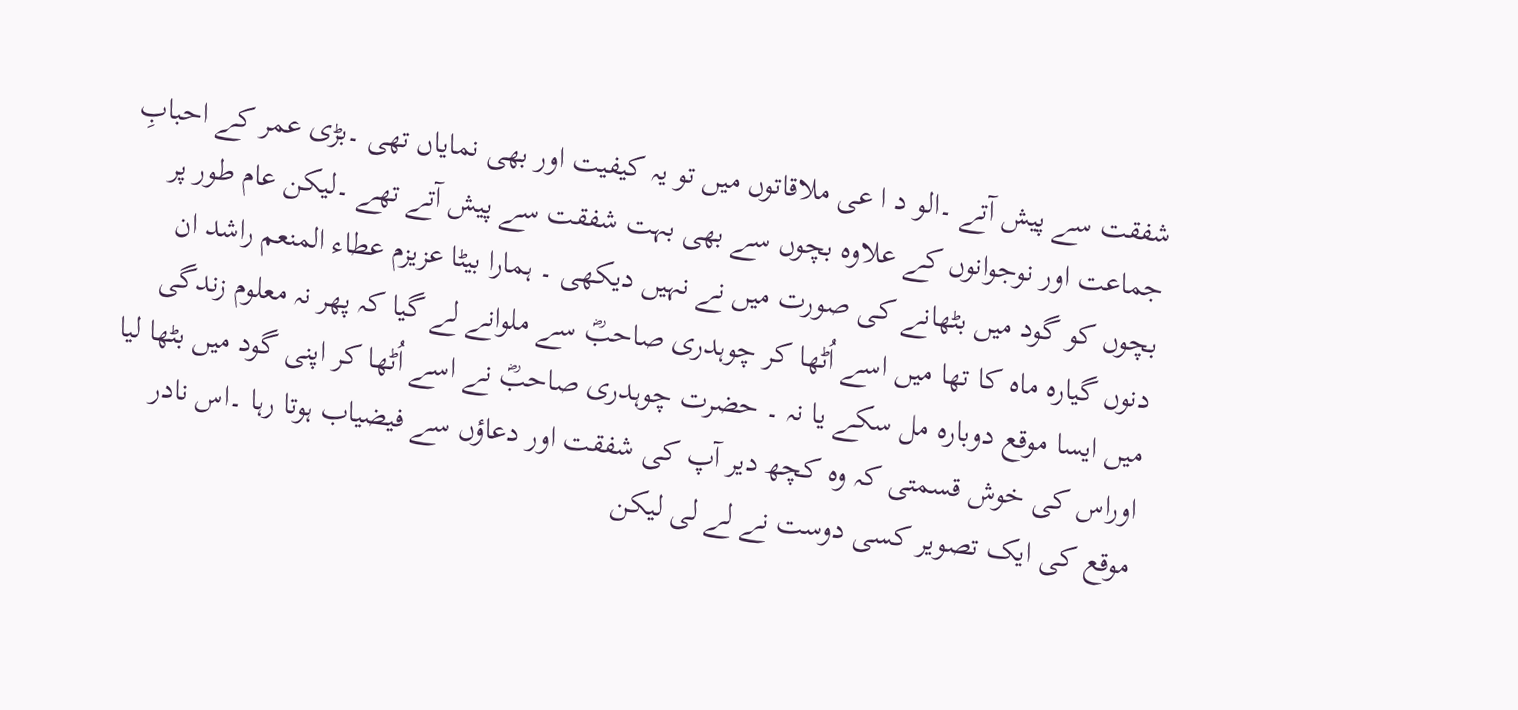شفقت سے پیش آتے ۔الو د ا عی ملاقاتوں میں تو یہ کیفیت اور بھی نمایاں تھی ۔بڑی عمر کے احبابِ جماعت اور نوجوانوں کے علاوہ بچوں سے بھی بہت شفقت سے پیش آتے تھے ۔لیکن عام طور پر بچوں کو گود میں بٹھانے کی صورت میں نے نہیں دیکھی ۔ ہمارا بیٹا عزیزم عطاء المنعم راشد ان دنوں گیارہ ماہ کا تھا میں اسے اُٹھا کر چوہدری صاحبؓ سے ملوانے لے گیا کہ پھر نہ معلوم زندگی میں ایسا موقع دوبارہ مل سکے یا نہ ۔ حضرت چوہدری صاحبؓ نے اسے اُٹھا کر اپنی گود میں بٹھا لیا اوراس کی خوش قسمتی کہ وہ کچھ دیر آپ کی شفقت اور دعاؤں سے فیضیاب ہوتا رہا ۔اس نادر موقع کی ایک تصویر کسی دوست نے لے لی لیکن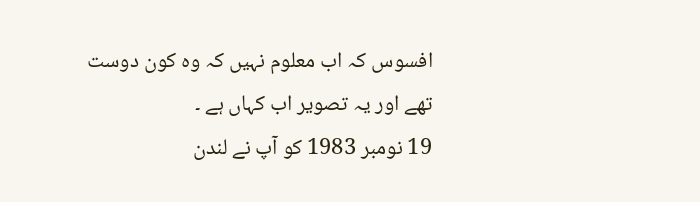افسوس کہ اب معلوم نہیں کہ وہ کون دوست تھے اور یہ تصویر اب کہاں ہے ۔
19 نومبر 1983 کو آپ نے لندن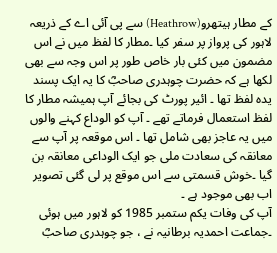کے مطار ہیتھرو(Heathrow) سے پی آئی اے کے ذریعہ لاہور کی پرواز پر سفر کیا ۔مطار کا لفظ میں نے اس مضمون میں کئی بار خاص طور پر اس وجہ سے بھی لکھا ہے کہ حضرت چوہدری صاحبؓ کا یہ ایک پسند یدہ لفظ تھا ۔ ائیر پورٹ کی بجائے آپ ہمیشہ مطار کا لفظ استعمال فرماتے تھے ۔ آپ کو الوداع کہنے والوں میں یہ عاجز بھی شامل تھا ۔ اس موقعہ پر آپ سے معانقہ کی سعادت ملی جو ایک الوداعی معانقہ بن گیا ۔خوش قسمتی سے اس موقع پر لی گئی تصویر اب بھی موجود ہے ۔
آپ کی وفات یکم ستمبر 1985 کو لاہور میں ہوئی ۔جماعت احمدیہ برطانیہ نے ، جو چوہدری صاحبؓ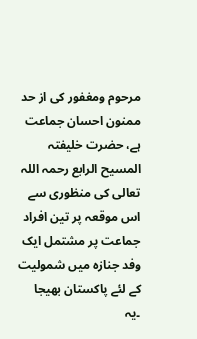مرحوم ومغفور کی از حد ممنون احسان جماعت ہے، حضرت خلیفتہ المسیح الرابع رحمہ اللہ تعالی کی منظوری سے اس موقعہ پر تین افراد جماعت پر مشتمل ایک وفد جنازہ میں شمولیت کے لئے پاکستان بھیجا ۔یہ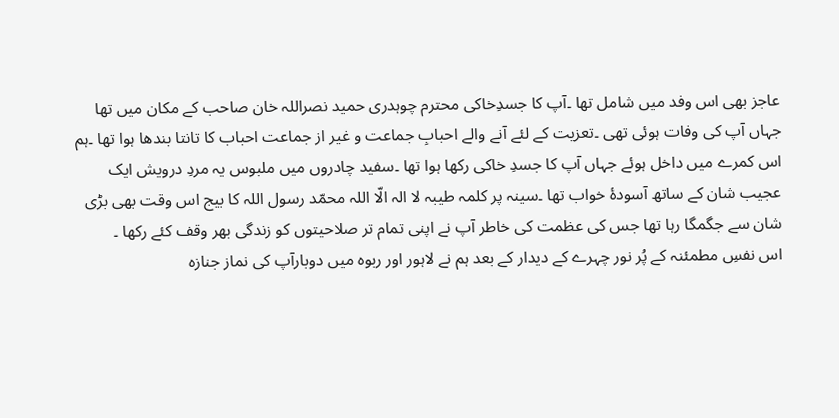عاجز بھی اس وفد میں شامل تھا ۔آپ کا جسدِخاکی محترم چوہدری حمید نصراللہ خان صاحب کے مکان میں تھا جہاں آپ کی وفات ہوئی تھی ۔تعزیت کے لئے آنے والے احبابِ جماعت و غیر از جماعت احباب کا تانتا بندھا ہوا تھا ۔ہم اس کمرے میں داخل ہوئے جہاں آپ کا جسدِ خاکی رکھا ہوا تھا ۔سفید چادروں میں ملبوس یہ مردِ درویش ایک عجیب شان کے ساتھ آسودۂ خواب تھا ۔سینہ پر کلمہ طیبہ لا الہ الّا اللہ محمّد رسول اللہ کا بیج اس وقت بھی بڑی شان سے جگمگا رہا تھا جس کی عظمت کی خاطر آپ نے اپنی تمام تر صلاحیتوں کو زندگی بھر وقف کئے رکھا ۔
اس نفسِ مطمئنہ کے پُر نور چہرے کے دیدار کے بعد ہم نے لاہور اور ربوہ میں دوبارآپ کی نماز جنازہ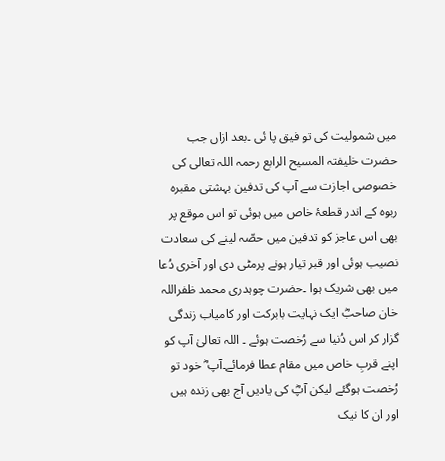میں شمولیت کی تو فیق پا ئی ۔بعد ازاں جب حضرت خلیفتہ المسیح الرابع رحمہ اللہ تعالی کی خصوصی اجازت سے آپ کی تدفین بہشتی مقبرہ ربوہ کے اندر قطعۂ خاص میں ہوئی تو اس موقع پر بھی اس عاجز کو تدفین میں حصّہ لینے کی سعادت نصیب ہوئی اور قبر تیار ہونے پرمٹی دی اور آخری دُعا میں بھی شریک ہوا ۔حضرت چوہدری محمد ظفراللہ خان صاحبؓ ایک نہایت بابرکت اور کامیاب زندگی گزار کر اس دُنیا سے رُخصت ہوئے ۔ اللہ تعالیٰ آپ کو اپنے قربِ خاص میں مقام عطا فرمائے۔آپ ؓ خود تو رُخصت ہوگئے لیکن آپؓ کی یادیں آج بھی زندہ ہیں اور ان کا نیک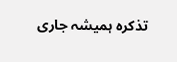تذکرہ ہمیشہ جاری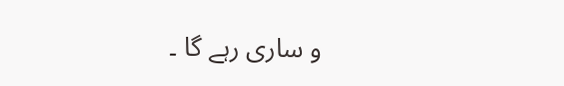و ساری رہے گا ۔